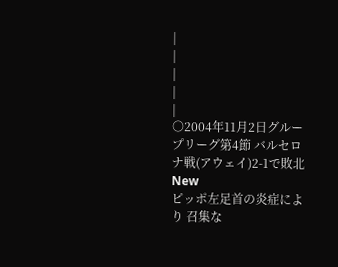|
|
|
|
|
○2004年11月2日グループリーグ第4節 バルセロナ戦(アウェイ)2-1で敗北 New
ピッポ左足首の炎症により 召集な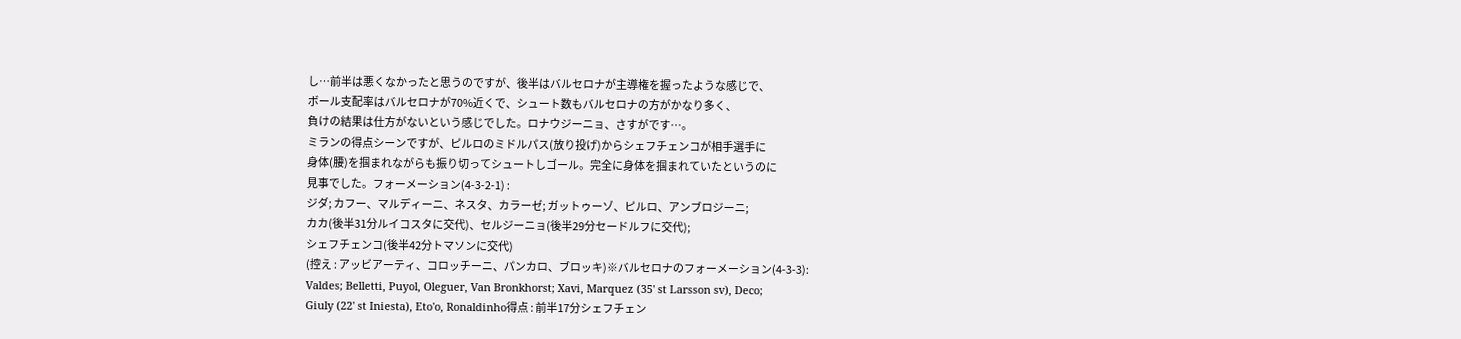し…前半は悪くなかったと思うのですが、後半はバルセロナが主導権を握ったような感じで、
ボール支配率はバルセロナが70%近くで、シュート数もバルセロナの方がかなり多く、
負けの結果は仕方がないという感じでした。ロナウジーニョ、さすがです…。
ミランの得点シーンですが、ピルロのミドルパス(放り投げ)からシェフチェンコが相手選手に
身体(腰)を掴まれながらも振り切ってシュートしゴール。完全に身体を掴まれていたというのに
見事でした。フォーメーション(4-3-2-1) :
ジダ; カフー、マルディーニ、ネスタ、カラーゼ; ガットゥーゾ、ピルロ、アンブロジーニ;
カカ(後半31分ルイコスタに交代)、セルジーニョ(後半29分セードルフに交代);
シェフチェンコ(後半42分トマソンに交代)
(控え : アッビアーティ、コロッチーニ、パンカロ、ブロッキ)※バルセロナのフォーメーション(4-3-3):
Valdes; Belletti, Puyol, Oleguer, Van Bronkhorst; Xavi, Marquez (35' st Larsson sv), Deco;
Giuly (22' st Iniesta), Eto'o, Ronaldinho得点 : 前半17分シェフチェン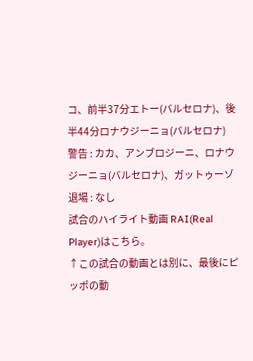コ、前半37分エトー(バルセロナ)、後半44分ロナウジーニョ(バルセロナ)
警告 : カカ、アンブロジーニ、ロナウジーニョ(バルセロナ)、ガットゥーゾ
退場 : なし
試合のハイライト動画 RAI(Real Player)はこちら。
↑この試合の動画とは別に、最後にピッポの動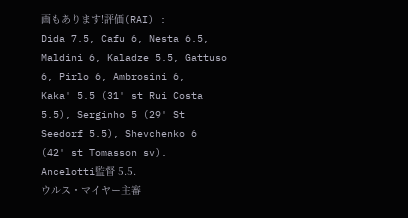画もあります!評価(RAI) :
Dida 7.5, Cafu 6, Nesta 6.5, Maldini 6, Kaladze 5.5, Gattuso 6, Pirlo 6, Ambrosini 6,
Kaka' 5.5 (31' st Rui Costa 5.5), Serginho 5 (29' St Seedorf 5.5), Shevchenko 6
(42' st Tomasson sv).
Ancelotti監督 5.5.
ウルス・マイヤー主審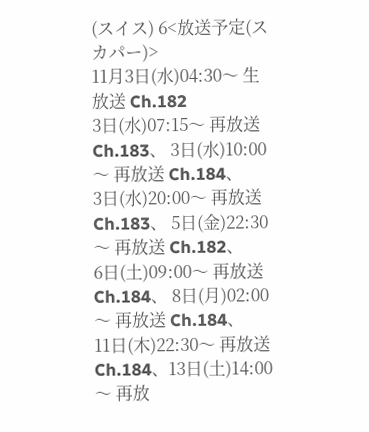(スイス) 6<放送予定(スカパー)>
11月3日(水)04:30〜 生放送 Ch.182
3日(水)07:15〜 再放送 Ch.183、 3日(水)10:00〜 再放送 Ch.184、
3日(水)20:00〜 再放送 Ch.183、 5日(金)22:30〜 再放送 Ch.182、
6日(土)09:00〜 再放送 Ch.184、 8日(月)02:00〜 再放送 Ch.184、
11日(木)22:30〜 再放送 Ch.184、13日(土)14:00〜 再放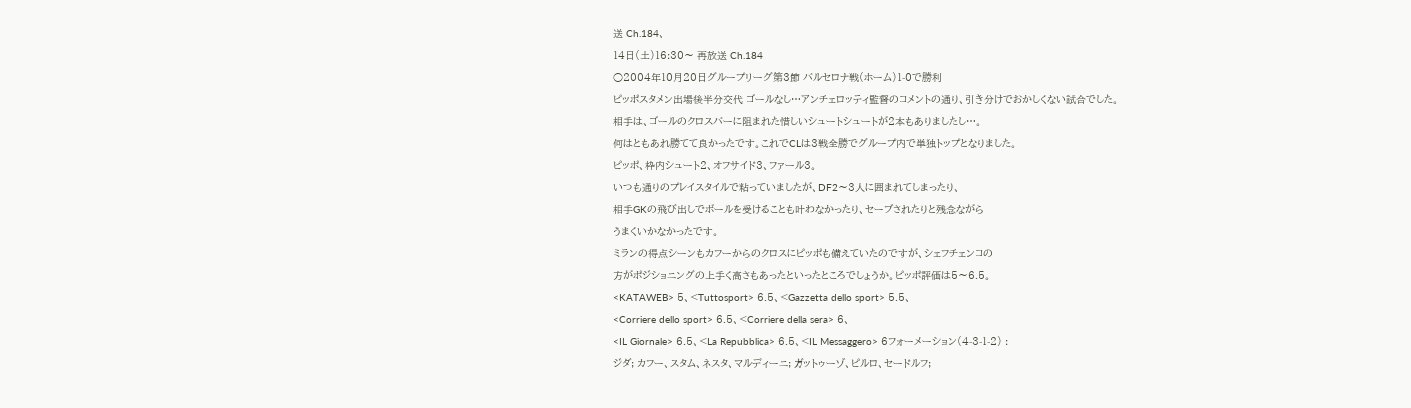送 Ch.184、
14日(土)16:30〜 再放送 Ch.184
○2004年10月20日グループリーグ第3節 バルセロナ戦(ホーム)1-0で勝利
ピッポスタメン出場後半分交代 ゴールなし…アンチェロッティ監督のコメントの通り、引き分けでおかしくない試合でした。
相手は、ゴールのクロスバーに阻まれた惜しいシュートシュートが2本もありましたし…。
何はともあれ勝てて良かったです。これでCLは3戦全勝でグループ内で単独トップとなりました。
ピッポ、枠内シュート2、オフサイド3、ファール3。
いつも通りのプレイスタイルで粘っていましたが、DF2〜3人に囲まれてしまったり、
相手GKの飛び出しでボールを受けることも叶わなかったり、セーブされたりと残念ながら
うまくいかなかったです。
ミランの得点シーンもカフーからのクロスにピッポも備えていたのですが、シェフチェンコの
方がポジショニングの上手く高さもあったといったところでしょうか。ピッポ評価は5〜6.5。
<KATAWEB> 5、<Tuttosport> 6.5、<Gazzetta dello sport> 5.5、
<Corriere dello sport> 6.5、<Corriere della sera> 6、
<IL Giornale> 6.5、<La Repubblica> 6.5、<IL Messaggero> 6フォーメーション(4-3-1-2) :
ジダ; カフー、スタム、ネスタ、マルディーニ; ガットゥーゾ、ピルロ、セードルフ;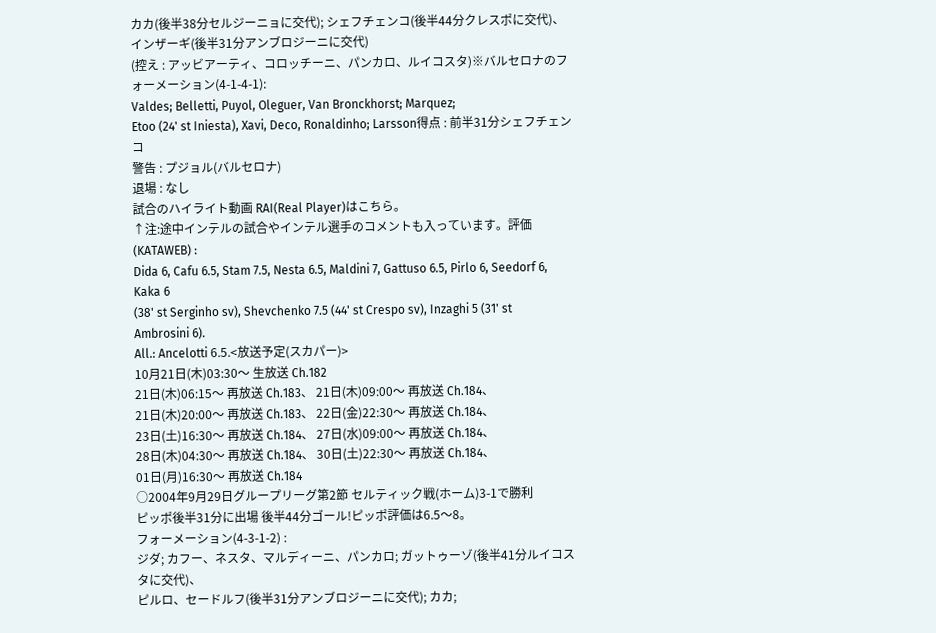カカ(後半38分セルジーニョに交代); シェフチェンコ(後半44分クレスポに交代)、
インザーギ(後半31分アンブロジーニに交代)
(控え : アッビアーティ、コロッチーニ、パンカロ、ルイコスタ)※バルセロナのフォーメーション(4-1-4-1):
Valdes; Belletti, Puyol, Oleguer, Van Bronckhorst; Marquez;
Etoo (24' st Iniesta), Xavi, Deco, Ronaldinho; Larsson得点 : 前半31分シェフチェンコ
警告 : プジョル(バルセロナ)
退場 : なし
試合のハイライト動画 RAI(Real Player)はこちら。
↑注:途中インテルの試合やインテル選手のコメントも入っています。評価(KATAWEB) :
Dida 6, Cafu 6.5, Stam 7.5, Nesta 6.5, Maldini 7, Gattuso 6.5, Pirlo 6, Seedorf 6, Kaka 6
(38' st Serginho sv), Shevchenko 7.5 (44' st Crespo sv), Inzaghi 5 (31' st Ambrosini 6).
All.: Ancelotti 6.5.<放送予定(スカパー)>
10月21日(木)03:30〜 生放送 Ch.182
21日(木)06:15〜 再放送 Ch.183、 21日(木)09:00〜 再放送 Ch.184、
21日(木)20:00〜 再放送 Ch.183、 22日(金)22:30〜 再放送 Ch.184、
23日(土)16:30〜 再放送 Ch.184、 27日(水)09:00〜 再放送 Ch.184、
28日(木)04:30〜 再放送 Ch.184、 30日(土)22:30〜 再放送 Ch.184、
01日(月)16:30〜 再放送 Ch.184
○2004年9月29日グループリーグ第2節 セルティック戦(ホーム)3-1で勝利
ピッポ後半31分に出場 後半44分ゴール!ピッポ評価は6.5〜8。
フォーメーション(4-3-1-2) :
ジダ; カフー、ネスタ、マルディーニ、パンカロ; ガットゥーゾ(後半41分ルイコスタに交代)、
ピルロ、セードルフ(後半31分アンブロジーニに交代); カカ;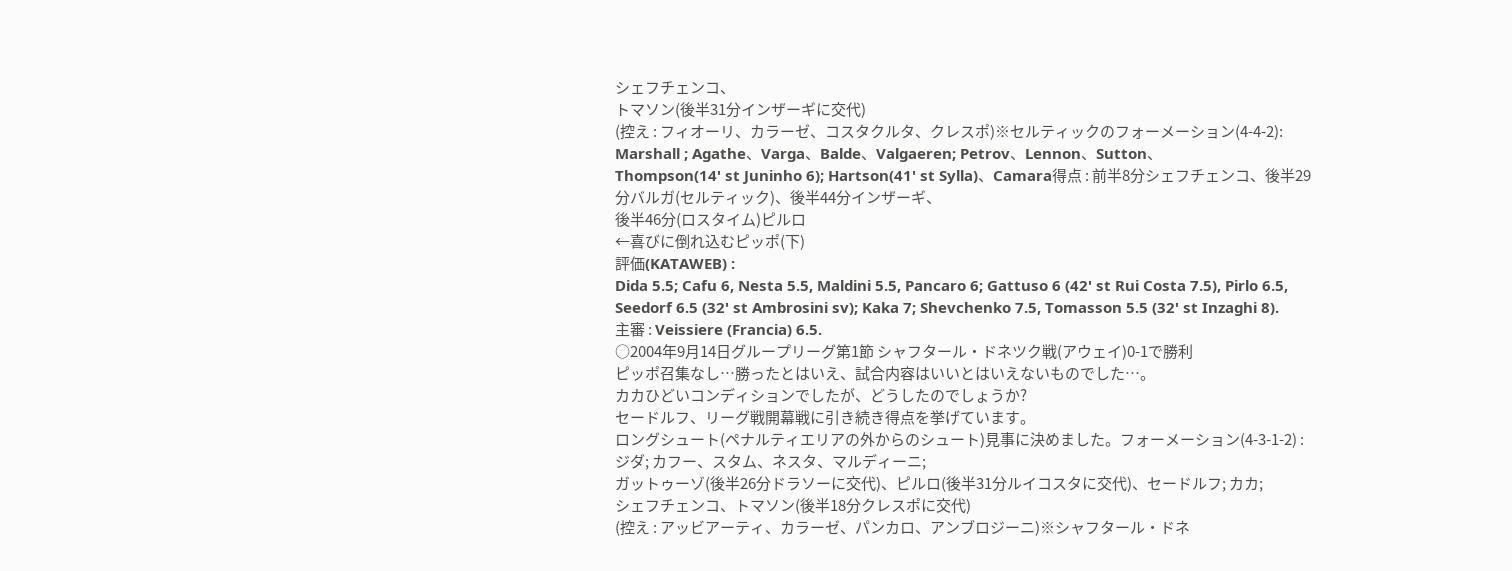シェフチェンコ、
トマソン(後半31分インザーギに交代)
(控え : フィオーリ、カラーゼ、コスタクルタ、クレスポ)※セルティックのフォーメーション(4-4-2):
Marshall ; Agathe、Varga、Balde、Valgaeren; Petrov、Lennon、Sutton、
Thompson(14' st Juninho 6); Hartson(41' st Sylla)、Camara得点 : 前半8分シェフチェンコ、後半29分バルガ(セルティック)、後半44分インザーギ、
後半46分(ロスタイム)ピルロ
←喜びに倒れ込むピッポ(下)
評価(KATAWEB) :
Dida 5.5; Cafu 6, Nesta 5.5, Maldini 5.5, Pancaro 6; Gattuso 6 (42' st Rui Costa 7.5), Pirlo 6.5,
Seedorf 6.5 (32' st Ambrosini sv); Kaka 7; Shevchenko 7.5, Tomasson 5.5 (32' st Inzaghi 8).
主審 : Veissiere (Francia) 6.5.
○2004年9月14日グループリーグ第1節 シャフタール・ドネツク戦(アウェイ)0-1で勝利
ピッポ召集なし…勝ったとはいえ、試合内容はいいとはいえないものでした…。
カカひどいコンディションでしたが、どうしたのでしょうか?
セードルフ、リーグ戦開幕戦に引き続き得点を挙げています。
ロングシュート(ペナルティエリアの外からのシュート)見事に決めました。フォーメーション(4-3-1-2) :
ジダ; カフー、スタム、ネスタ、マルディーニ;
ガットゥーゾ(後半26分ドラソーに交代)、ピルロ(後半31分ルイコスタに交代)、セードルフ; カカ;
シェフチェンコ、トマソン(後半18分クレスポに交代)
(控え : アッビアーティ、カラーゼ、パンカロ、アンブロジーニ)※シャフタール・ドネ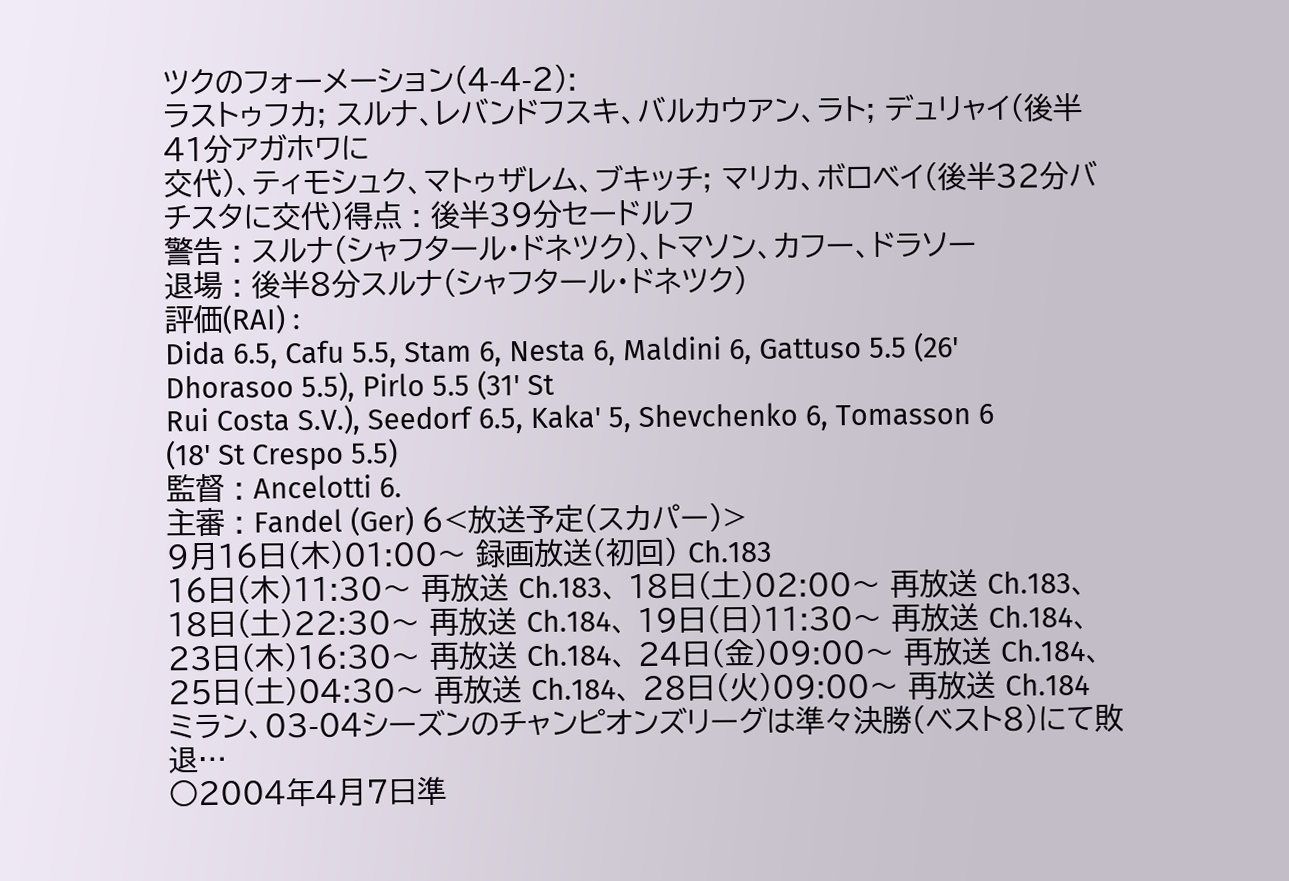ツクのフォーメーション(4-4-2):
ラストゥフカ; スルナ、レバンドフスキ、バルカウアン、ラト; デュリャイ(後半41分アガホワに
交代)、ティモシュク、マトゥザレム、ブキッチ; マリカ、ボロベイ(後半32分バチスタに交代)得点 : 後半39分セードルフ
警告 : スルナ(シャフタール・ドネツク)、トマソン、カフー、ドラソー
退場 : 後半8分スルナ(シャフタール・ドネツク)
評価(RAI) :
Dida 6.5, Cafu 5.5, Stam 6, Nesta 6, Maldini 6, Gattuso 5.5 (26' Dhorasoo 5.5), Pirlo 5.5 (31' St
Rui Costa S.V.), Seedorf 6.5, Kaka' 5, Shevchenko 6, Tomasson 6 (18' St Crespo 5.5)
監督 : Ancelotti 6.
主審 : Fandel (Ger) 6<放送予定(スカパー)>
9月16日(木)01:00〜 録画放送(初回) Ch.183
16日(木)11:30〜 再放送 Ch.183、 18日(土)02:00〜 再放送 Ch.183、
18日(土)22:30〜 再放送 Ch.184、 19日(日)11:30〜 再放送 Ch.184、
23日(木)16:30〜 再放送 Ch.184、 24日(金)09:00〜 再放送 Ch.184、
25日(土)04:30〜 再放送 Ch.184、 28日(火)09:00〜 再放送 Ch.184
ミラン、03-04シーズンのチャンピオンズリーグは準々決勝(ベスト8)にて敗退…
○2004年4月7日準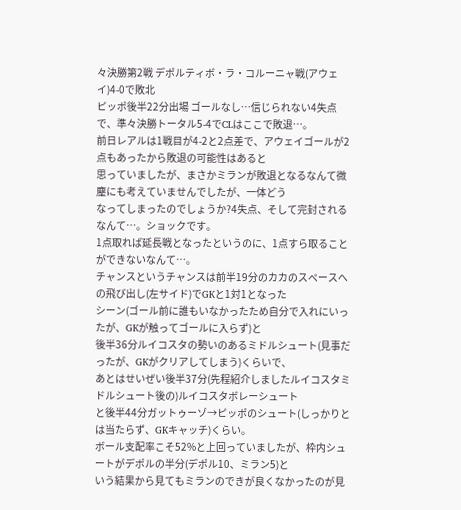々決勝第2戦 デポルティボ・ラ・コルーニャ戦(アウェイ)4-0で敗北
ピッポ後半22分出場 ゴールなし…信じられない4失点で、準々決勝トータル5-4でCLはここで敗退…。
前日レアルは1戦目が4-2と2点差で、アウェイゴールが2点もあったから敗退の可能性はあると
思っていましたが、まさかミランが敗退となるなんて微塵にも考えていませんでしたが、一体どう
なってしまったのでしょうか?4失点、そして完封されるなんて…。ショックです。
1点取れば延長戦となったというのに、1点すら取ることができないなんて…。
チャンスというチャンスは前半19分のカカのスペースへの飛び出し(左サイド)でGKと1対1となった
シーン(ゴール前に誰もいなかったため自分で入れにいったが、GKが触ってゴールに入らず)と
後半36分ルイコスタの勢いのあるミドルシュート(見事だったが、GKがクリアしてしまう)くらいで、
あとはせいぜい後半37分(先程紹介しましたルイコスタミドルシュート後の)ルイコスタボレーシュート
と後半44分ガットゥーゾ→ピッポのシュート(しっかりとは当たらず、GKキャッチ)くらい。
ボール支配率こそ52%と上回っていましたが、枠内シュートがデポルの半分(デポル10、ミラン5)と
いう結果から見てもミランのできが良くなかったのが見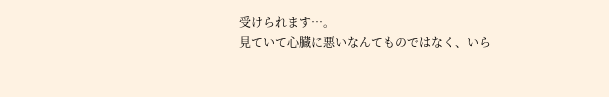受けられます…。
見ていて心臓に悪いなんてものではなく、いら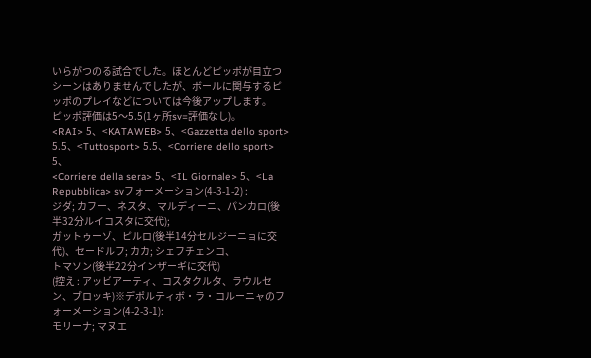いらがつのる試合でした。ほとんどピッポが目立つシーンはありませんでしたが、ボールに関与するピッポのプレイなどについては今後アップします。
ピッポ評価は5〜5.5(1ヶ所sv=評価なし)。
<RAI> 5、<KATAWEB> 5、<Gazzetta dello sport> 5.5、<Tuttosport> 5.5、<Corriere dello sport> 5、
<Corriere della sera> 5、<IL Giornale> 5、<La Repubblica> svフォーメーション(4-3-1-2) :
ジダ; カフー、ネスタ、マルディーニ、パンカロ(後半32分ルイコスタに交代);
ガットゥーゾ、ピルロ(後半14分セルジーニョに交代)、セードルフ; カカ; シェフチェンコ、
トマソン(後半22分インザーギに交代)
(控え : アッビアーティ、コスタクルタ、ラウルセン、ブロッキ)※デポルティボ・ラ・コルーニャのフォーメーション(4-2-3-1):
モリーナ; マヌエ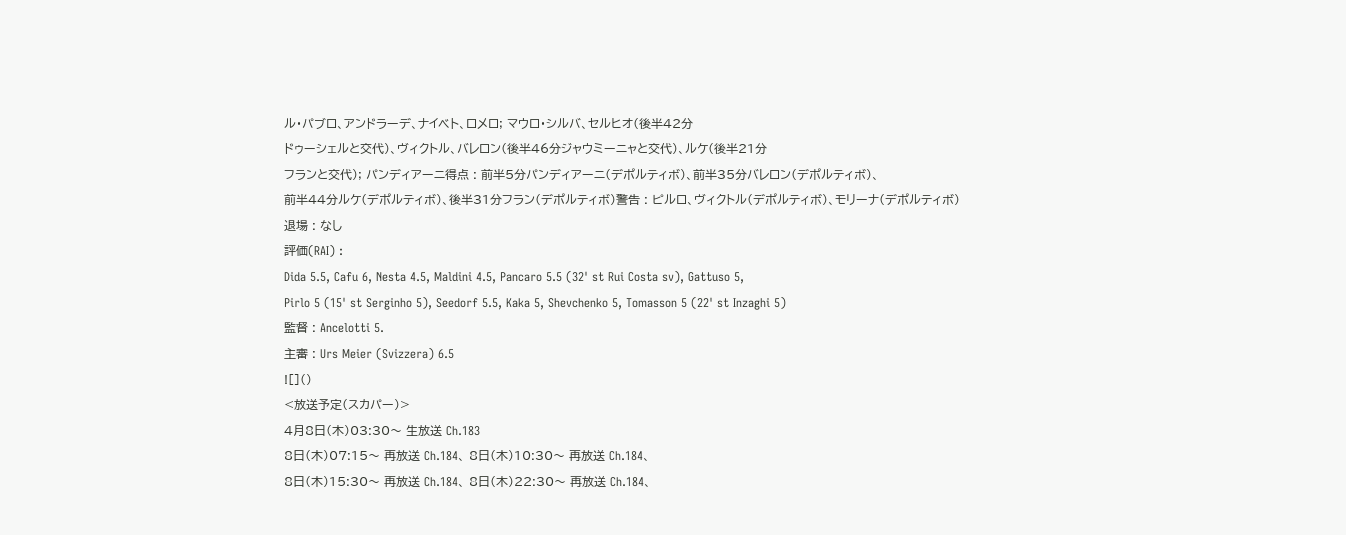ル・パブロ、アンドラーデ、ナイベト、ロメロ; マウロ・シルバ、セルヒオ(後半42分
ドゥーシェルと交代)、ヴィクトル、バレロン(後半46分ジャウミーニャと交代)、ルケ(後半21分
フランと交代); パンディアーニ得点 : 前半5分パンディアーニ(デポルティボ)、前半35分バレロン(デポルティボ)、
前半44分ルケ(デポルティボ)、後半31分フラン(デポルティボ)警告 : ピルロ、ヴィクトル(デポルティボ)、モリーナ(デポルティボ)
退場 : なし
評価(RAI) :
Dida 5.5, Cafu 6, Nesta 4.5, Maldini 4.5, Pancaro 5.5 (32' st Rui Costa sv), Gattuso 5,
Pirlo 5 (15' st Serginho 5), Seedorf 5.5, Kaka 5, Shevchenko 5, Tomasson 5 (22' st Inzaghi 5)
監督 : Ancelotti 5.
主審 : Urs Meier (Svizzera) 6.5
![]()
<放送予定(スカパー)>
4月8日(木)03:30〜 生放送 Ch.183
8日(木)07:15〜 再放送 Ch.184、 8日(木)10:30〜 再放送 Ch.184、
8日(木)15:30〜 再放送 Ch.184、 8日(木)22:30〜 再放送 Ch.184、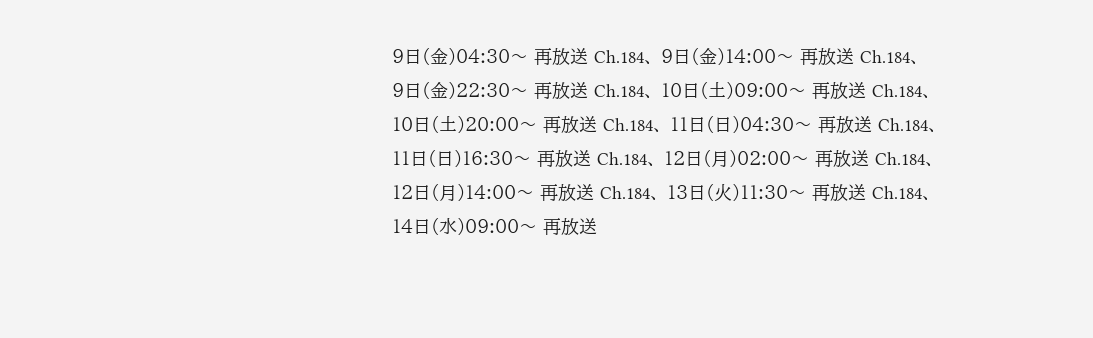9日(金)04:30〜 再放送 Ch.184、 9日(金)14:00〜 再放送 Ch.184、
9日(金)22:30〜 再放送 Ch.184、 10日(土)09:00〜 再放送 Ch.184、
10日(土)20:00〜 再放送 Ch.184、 11日(日)04:30〜 再放送 Ch.184、
11日(日)16:30〜 再放送 Ch.184、 12日(月)02:00〜 再放送 Ch.184、
12日(月)14:00〜 再放送 Ch.184、 13日(火)11:30〜 再放送 Ch.184、
14日(水)09:00〜 再放送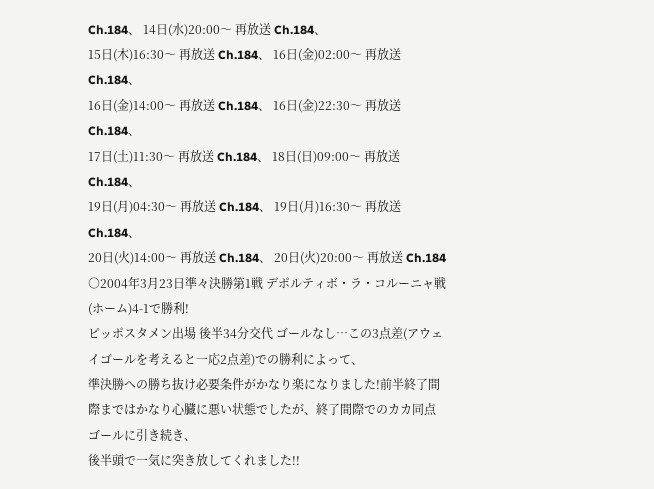Ch.184、 14日(水)20:00〜 再放送 Ch.184、
15日(木)16:30〜 再放送 Ch.184、 16日(金)02:00〜 再放送 Ch.184、
16日(金)14:00〜 再放送 Ch.184、 16日(金)22:30〜 再放送 Ch.184、
17日(土)11:30〜 再放送 Ch.184、 18日(日)09:00〜 再放送 Ch.184、
19日(月)04:30〜 再放送 Ch.184、 19日(月)16:30〜 再放送 Ch.184、
20日(火)14:00〜 再放送 Ch.184、 20日(火)20:00〜 再放送 Ch.184
○2004年3月23日準々決勝第1戦 デポルティボ・ラ・コルーニャ戦(ホーム)4-1で勝利!
ピッポスタメン出場 後半34分交代 ゴールなし…この3点差(アウェイゴールを考えると一応2点差)での勝利によって、
準決勝への勝ち抜け必要条件がかなり楽になりました!前半終了間際まではかなり心臓に悪い状態でしたが、終了間際でのカカ同点ゴールに引き続き、
後半頭で一気に突き放してくれました!!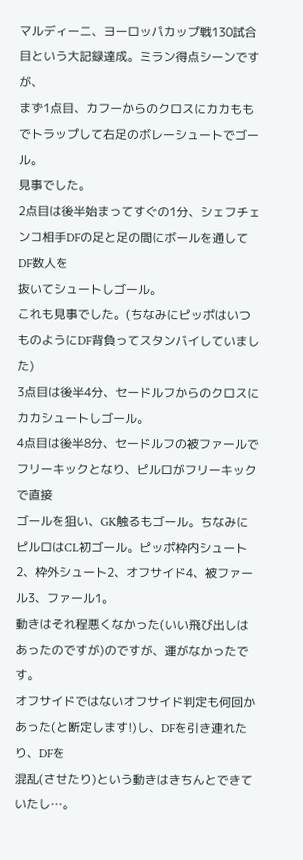マルディーニ、ヨーロッパカップ戦130試合目という大記録達成。ミラン得点シーンですが、
まず1点目、カフーからのクロスにカカももでトラップして右足のボレーシュートでゴール。
見事でした。
2点目は後半始まってすぐの1分、シェフチェンコ相手DFの足と足の間にボールを通してDF数人を
抜いてシュートしゴール。
これも見事でした。(ちなみにピッポはいつものようにDF背負ってスタンバイしていました)
3点目は後半4分、セードルフからのクロスにカカシュートしゴール。
4点目は後半8分、セードルフの被ファールでフリーキックとなり、ピルロがフリーキックで直接
ゴールを狙い、GK触るもゴール。ちなみにピルロはCL初ゴール。ピッポ枠内シュート2、枠外シュート2、オフサイド4、被ファール3、ファール1。
動きはそれ程悪くなかった(いい飛び出しはあったのですが)のですが、運がなかったです。
オフサイドではないオフサイド判定も何回かあった(と断定します!)し、DFを引き連れたり、DFを
混乱(させたり)という動きはきちんとできていたし…。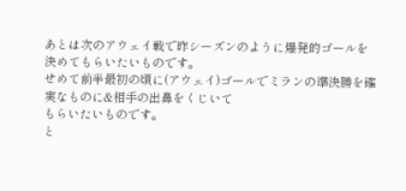あとは次のアウェイ戦で昨シーズンのように爆発的ゴールを決めてもらいたいものです。
せめて前半最初の頃に(アウェイ)ゴールでミランの準決勝を確実なものに&相手の出鼻をくじいて
もらいたいものです。
と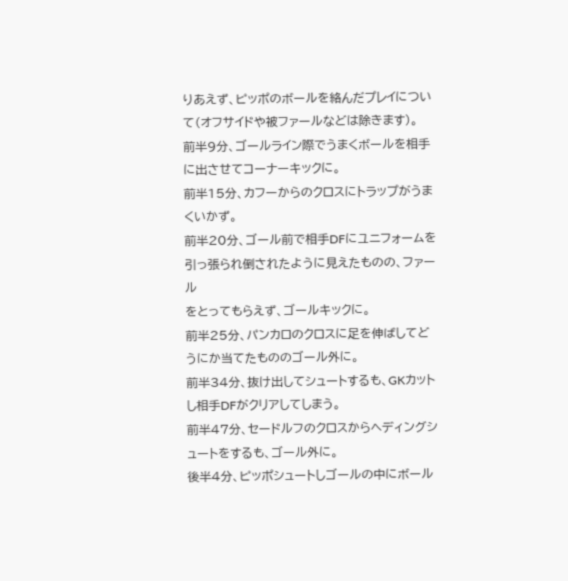りあえず、ピッポのボールを絡んだプレイについて(オフサイドや被ファールなどは除きます)。
前半9分、ゴールライン際でうまくボールを相手に出させてコーナーキックに。
前半15分、カフーからのクロスにトラップがうまくいかず。
前半20分、ゴール前で相手DFにユニフォームを引っ張られ倒されたように見えたものの、ファール
をとってもらえず、ゴールキックに。
前半25分、パンカロのクロスに足を伸ばしてどうにか当てたもののゴール外に。
前半34分、抜け出してシュートするも、GKカットし相手DFがクリアしてしまう。
前半47分、セードルフのクロスからヘディングシュートをするも、ゴール外に。
後半4分、ピッポシュートしゴールの中にボール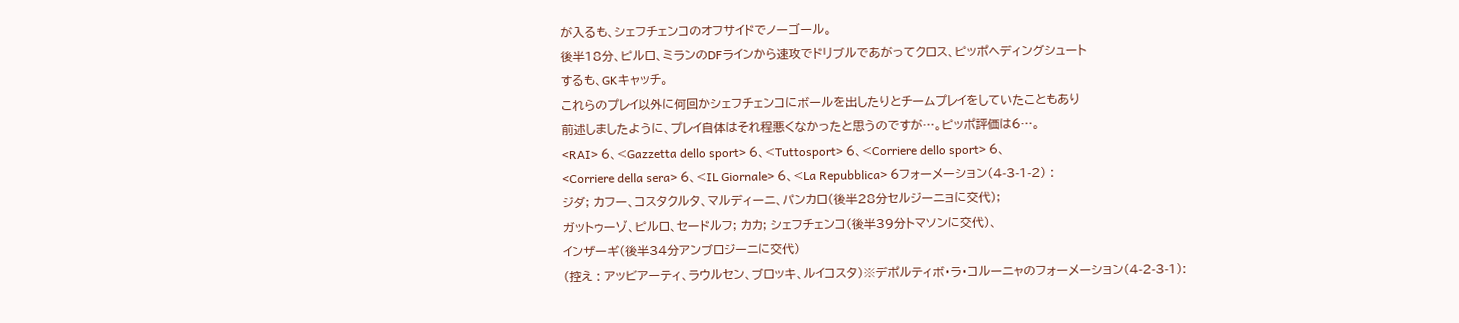が入るも、シェフチェンコのオフサイドでノーゴール。
後半18分、ピルロ、ミランのDFラインから速攻でドリブルであがってクロス、ピッポヘディングシュート
するも、GKキャッチ。
これらのプレイ以外に何回かシェフチェンコにボールを出したりとチームプレイをしていたこともあり
前述しましたように、プレイ自体はそれ程悪くなかったと思うのですが…。ピッポ評価は6…。
<RAI> 6、<Gazzetta dello sport> 6、<Tuttosport> 6、<Corriere dello sport> 6、
<Corriere della sera> 6、<IL Giornale> 6、<La Repubblica> 6フォーメーション(4-3-1-2) :
ジダ; カフー、コスタクルタ、マルディーニ、パンカロ(後半28分セルジーニョに交代);
ガットゥーゾ、ピルロ、セードルフ; カカ; シェフチェンコ(後半39分トマソンに交代)、
インザーギ(後半34分アンブロジーニに交代)
(控え : アッビアーティ、ラウルセン、ブロッキ、ルイコスタ)※デポルティボ・ラ・コルーニャのフォーメーション(4-2-3-1):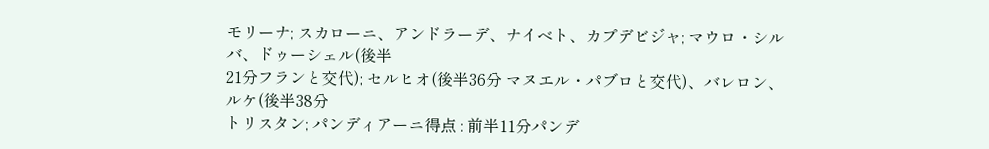モリーナ; スカローニ、アンドラーデ、ナイベト、カプデビジャ; マウロ・シルバ、ドゥーシェル(後半
21分フランと交代); セルヒオ(後半36分 マヌエル・パブロと交代)、バレロン、ルケ(後半38分
トリスタン; パンディアーニ得点 : 前半11分パンデ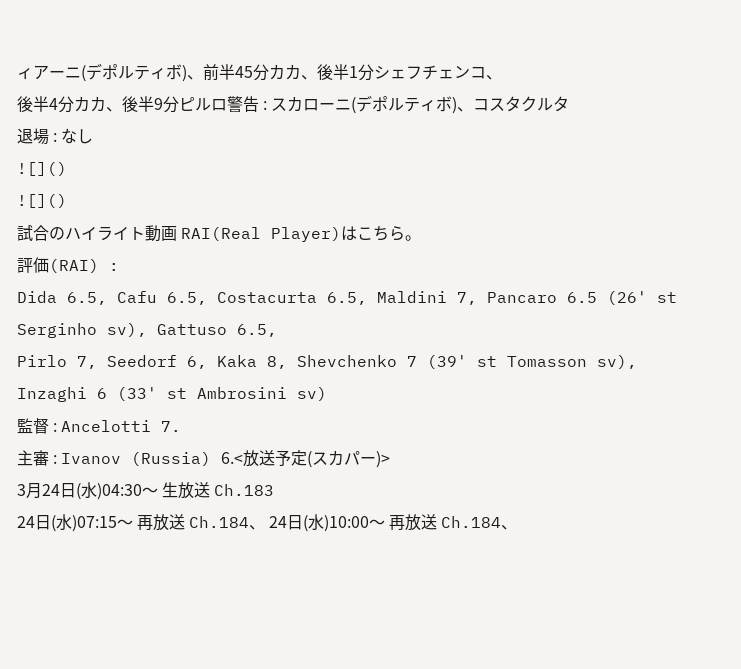ィアーニ(デポルティボ)、前半45分カカ、後半1分シェフチェンコ、
後半4分カカ、後半9分ピルロ警告 : スカローニ(デポルティボ)、コスタクルタ
退場 : なし
![]()
![]()
試合のハイライト動画 RAI(Real Player)はこちら。
評価(RAI) :
Dida 6.5, Cafu 6.5, Costacurta 6.5, Maldini 7, Pancaro 6.5 (26' st Serginho sv), Gattuso 6.5,
Pirlo 7, Seedorf 6, Kaka 8, Shevchenko 7 (39' st Tomasson sv), Inzaghi 6 (33' st Ambrosini sv)
監督 : Ancelotti 7.
主審 : Ivanov (Russia) 6.<放送予定(スカパー)>
3月24日(水)04:30〜 生放送 Ch.183
24日(水)07:15〜 再放送 Ch.184、 24日(水)10:00〜 再放送 Ch.184、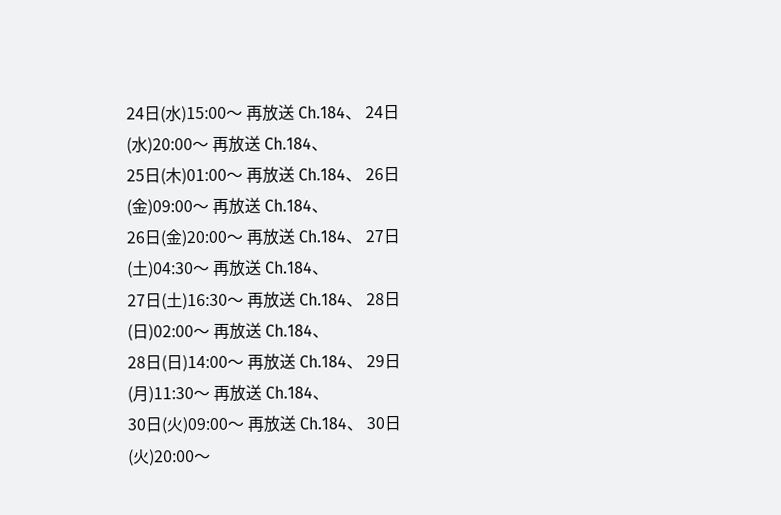24日(水)15:00〜 再放送 Ch.184、 24日(水)20:00〜 再放送 Ch.184、
25日(木)01:00〜 再放送 Ch.184、 26日(金)09:00〜 再放送 Ch.184、
26日(金)20:00〜 再放送 Ch.184、 27日(土)04:30〜 再放送 Ch.184、
27日(土)16:30〜 再放送 Ch.184、 28日(日)02:00〜 再放送 Ch.184、
28日(日)14:00〜 再放送 Ch.184、 29日(月)11:30〜 再放送 Ch.184、
30日(火)09:00〜 再放送 Ch.184、 30日(火)20:00〜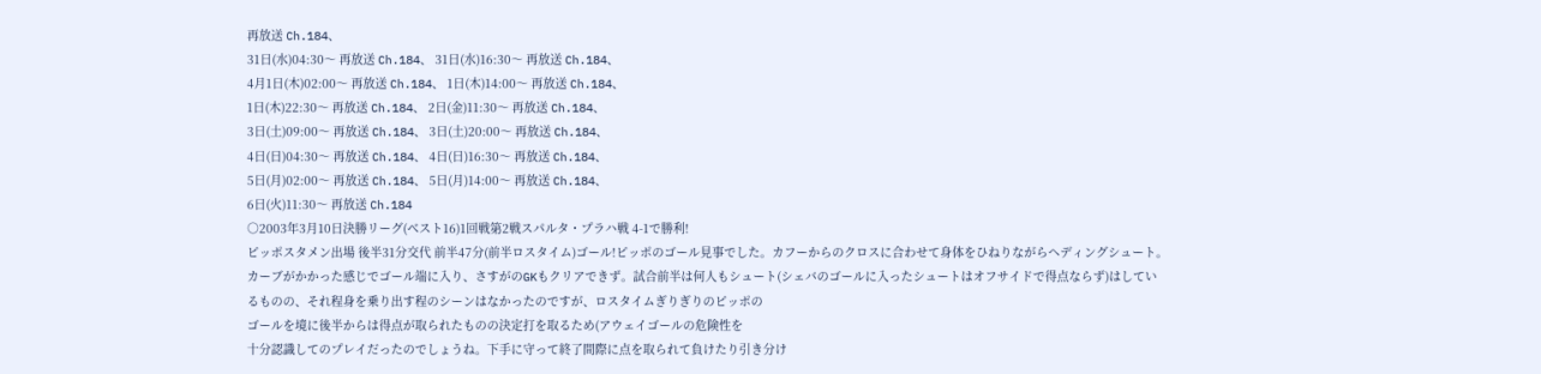再放送 Ch.184、
31日(水)04:30〜 再放送 Ch.184、 31日(水)16:30〜 再放送 Ch.184、
4月1日(木)02:00〜 再放送 Ch.184、 1日(木)14:00〜 再放送 Ch.184、
1日(木)22:30〜 再放送 Ch.184、 2日(金)11:30〜 再放送 Ch.184、
3日(土)09:00〜 再放送 Ch.184、 3日(土)20:00〜 再放送 Ch.184、
4日(日)04:30〜 再放送 Ch.184、 4日(日)16:30〜 再放送 Ch.184、
5日(月)02:00〜 再放送 Ch.184、 5日(月)14:00〜 再放送 Ch.184、
6日(火)11:30〜 再放送 Ch.184
○2003年3月10日決勝リーグ(ベスト16)1回戦第2戦スパルタ・プラハ戦 4-1で勝利!
ピッポスタメン出場 後半31分交代 前半47分(前半ロスタイム)ゴール!ピッポのゴール見事でした。カフーからのクロスに合わせて身体をひねりながらヘディングシュート。
カーブがかかった感じでゴール端に入り、さすがのGKもクリアできず。試合前半は何人もシュート(シェバのゴールに入ったシュートはオフサイドで得点ならず)はしてい
るものの、それ程身を乗り出す程のシーンはなかったのですが、ロスタイムぎりぎりのピッポの
ゴールを境に後半からは得点が取られたものの決定打を取るため(アウェイゴールの危険性を
十分認識してのプレイだったのでしょうね。下手に守って終了間際に点を取られて負けたり引き分け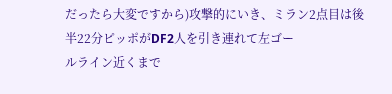だったら大変ですから)攻撃的にいき、ミラン2点目は後半22分ピッポがDF2人を引き連れて左ゴー
ルライン近くまで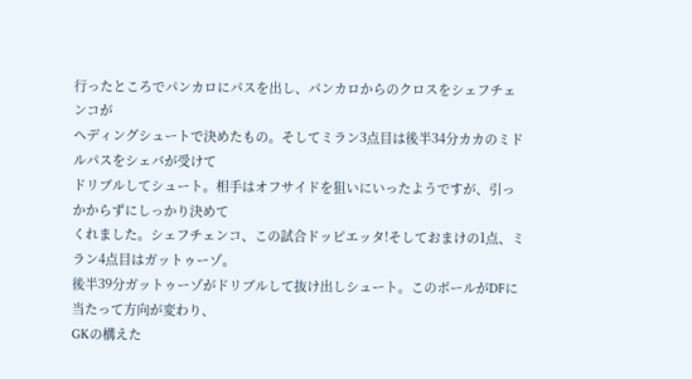行ったところでパンカロにパスを出し、パンカロからのクロスをシェフチェンコが
ヘディングシュートで決めたもの。そしてミラン3点目は後半34分カカのミドルパスをシェバが受けて
ドリブルしてシュート。相手はオフサイドを狙いにいったようですが、引っかからずにしっかり決めて
くれました。シェフチェンコ、この試合ドッピエッタ!そしておまけの1点、ミラン4点目はガットゥーゾ。
後半39分ガットゥーゾがドリブルして抜け出しシュート。このボールがDFに当たって方向が変わり、
GKの構えた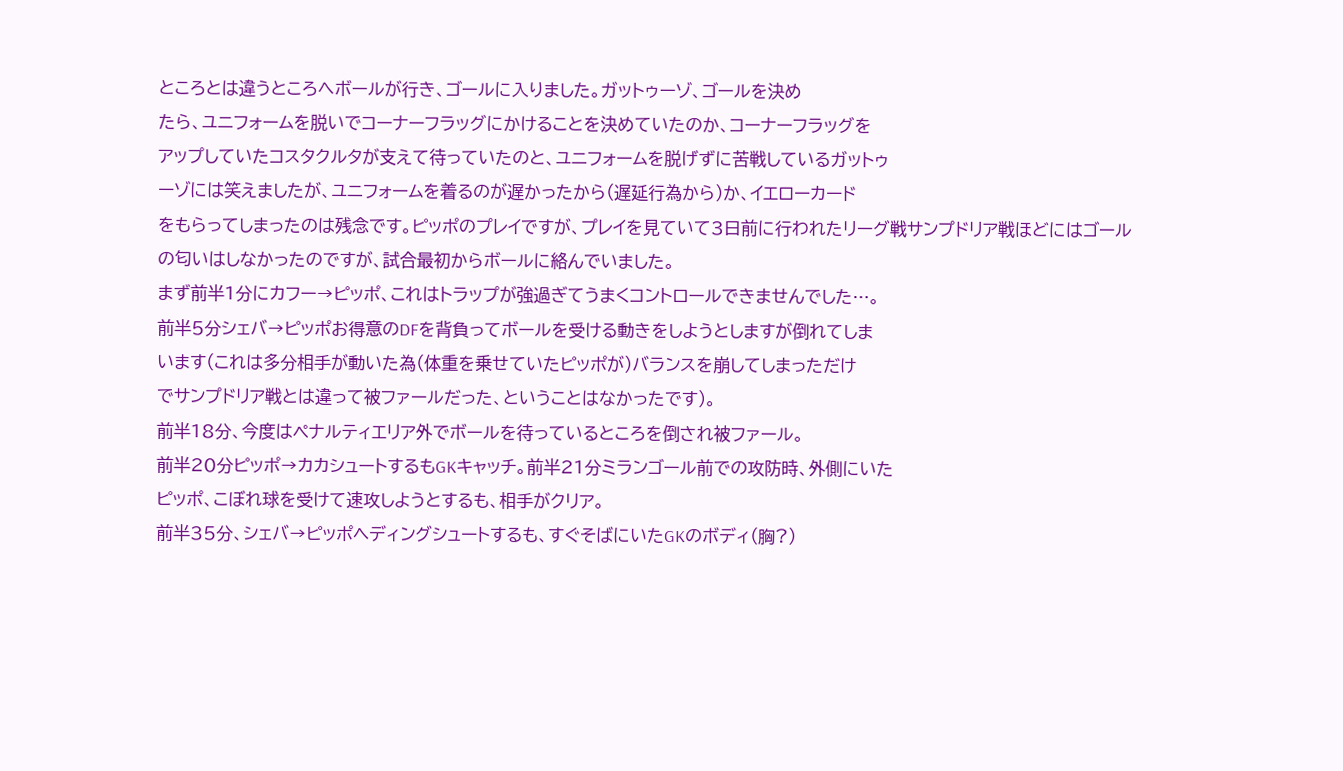ところとは違うところへボールが行き、ゴールに入りました。ガットゥーゾ、ゴールを決め
たら、ユニフォームを脱いでコーナーフラッグにかけることを決めていたのか、コーナーフラッグを
アップしていたコスタクルタが支えて待っていたのと、ユニフォームを脱げずに苦戦しているガットゥ
ーゾには笑えましたが、ユニフォームを着るのが遅かったから(遅延行為から)か、イエローカード
をもらってしまったのは残念です。ピッポのプレイですが、プレイを見ていて3日前に行われたリーグ戦サンプドリア戦ほどにはゴール
の匂いはしなかったのですが、試合最初からボールに絡んでいました。
まず前半1分にカフー→ピッポ、これはトラップが強過ぎてうまくコントロールできませんでした…。
前半5分シェバ→ピッポお得意のDFを背負ってボールを受ける動きをしようとしますが倒れてしま
います(これは多分相手が動いた為(体重を乗せていたピッポが)バランスを崩してしまっただけ
でサンプドリア戦とは違って被ファールだった、ということはなかったです)。
前半18分、今度はペナルティエリア外でボールを待っているところを倒され被ファール。
前半20分ピッポ→カカシュートするもGKキャッチ。前半21分ミランゴール前での攻防時、外側にいた
ピッポ、こぼれ球を受けて速攻しようとするも、相手がクリア。
前半35分、シェバ→ピッポヘディングシュートするも、すぐそばにいたGKのボディ(胸?)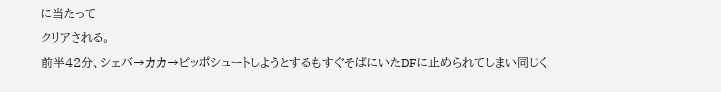に当たって
クリアされる。
前半42分、シェバ→カカ→ピッポシュートしようとするもすぐそばにいたDFに止められてしまい同じく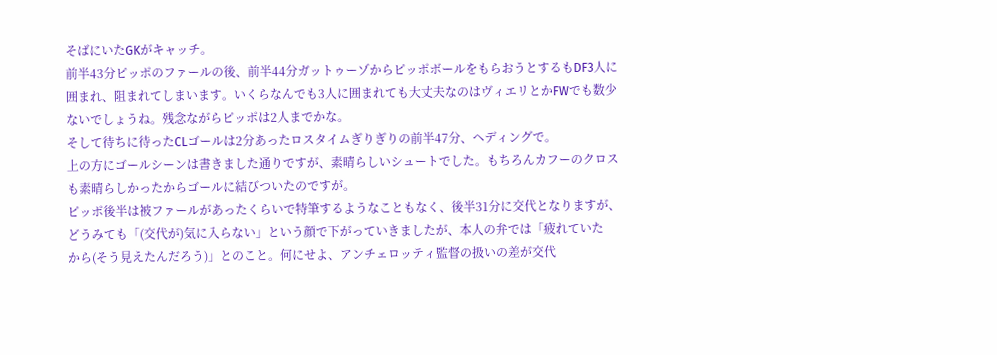そばにいたGKがキャッチ。
前半43分ピッポのファールの後、前半44分ガットゥーゾからピッポボールをもらおうとするもDF3人に
囲まれ、阻まれてしまいます。いくらなんでも3人に囲まれても大丈夫なのはヴィエリとかFWでも数少
ないでしょうね。残念ながらピッポは2人までかな。
そして待ちに待ったCLゴールは2分あったロスタイムぎりぎりの前半47分、ヘディングで。
上の方にゴールシーンは書きました通りですが、素晴らしいシュートでした。もちろんカフーのクロス
も素晴らしかったからゴールに結びついたのですが。
ピッポ後半は被ファールがあったくらいで特筆するようなこともなく、後半31分に交代となりますが、
どうみても「(交代が)気に入らない」という顔で下がっていきましたが、本人の弁では「疲れていた
から(そう見えたんだろう)」とのこと。何にせよ、アンチェロッティ監督の扱いの差が交代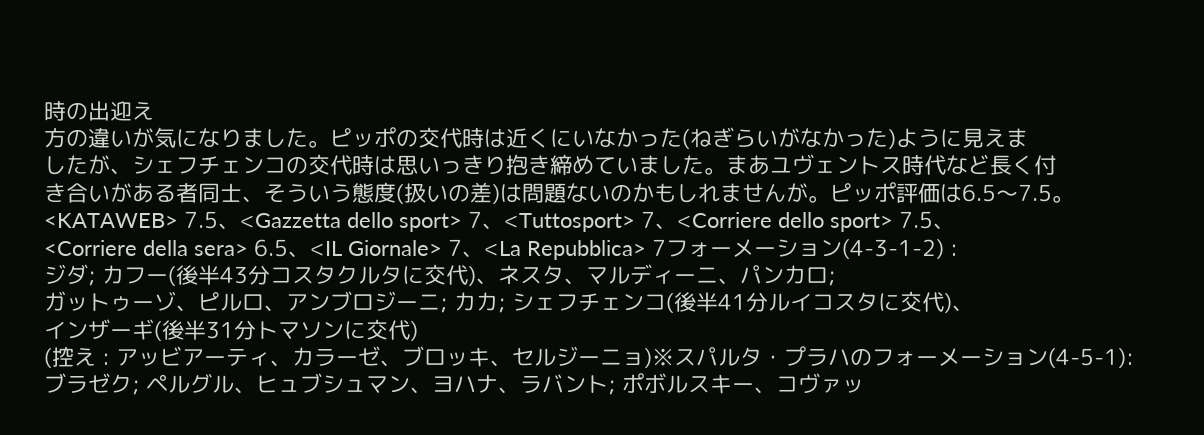時の出迎え
方の違いが気になりました。ピッポの交代時は近くにいなかった(ねぎらいがなかった)ように見えま
したが、シェフチェンコの交代時は思いっきり抱き締めていました。まあユヴェントス時代など長く付
き合いがある者同士、そういう態度(扱いの差)は問題ないのかもしれませんが。ピッポ評価は6.5〜7.5。
<KATAWEB> 7.5、<Gazzetta dello sport> 7、<Tuttosport> 7、<Corriere dello sport> 7.5、
<Corriere della sera> 6.5、<IL Giornale> 7、<La Repubblica> 7フォーメーション(4-3-1-2) :
ジダ; カフー(後半43分コスタクルタに交代)、ネスタ、マルディーニ、パンカロ;
ガットゥーゾ、ピルロ、アンブロジーニ; カカ; シェフチェンコ(後半41分ルイコスタに交代)、
インザーギ(後半31分トマソンに交代)
(控え : アッビアーティ、カラーゼ、ブロッキ、セルジーニョ)※スパルタ・プラハのフォーメーション(4-5-1):
ブラゼク; ペルグル、ヒュブシュマン、ヨハナ、ラバント; ポボルスキー、コヴァッ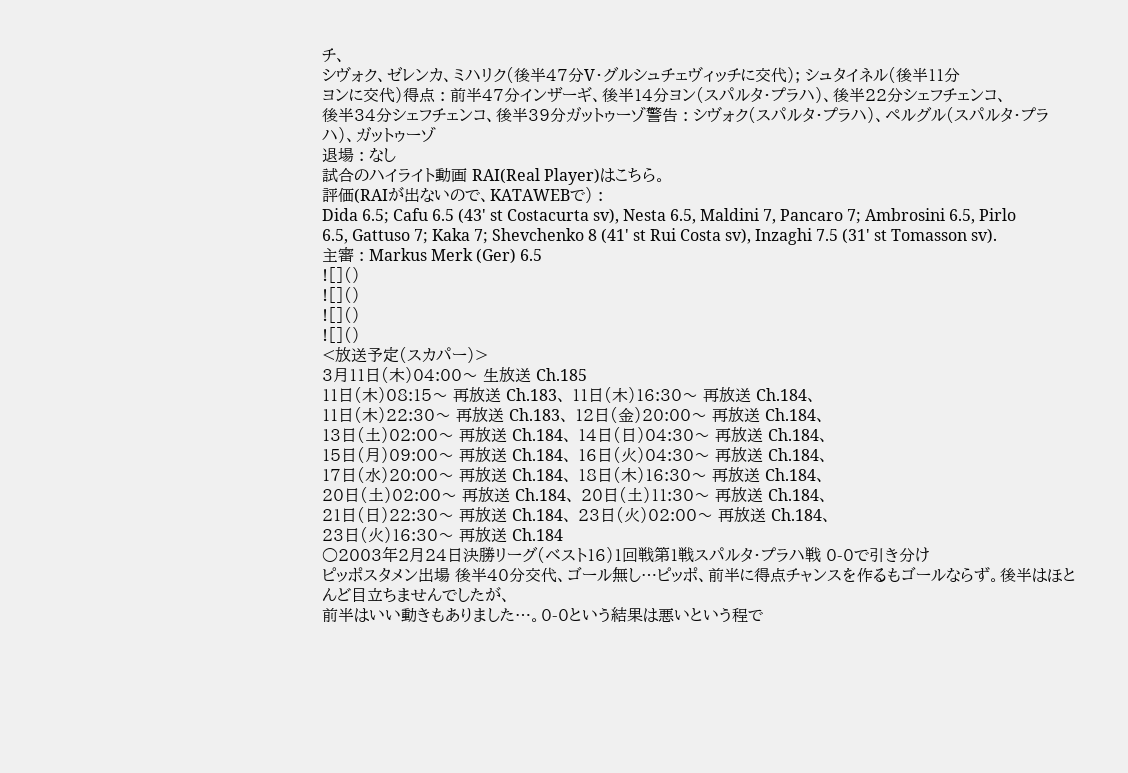チ、
シヴォク、ゼレンカ、ミハリク(後半47分V・グルシュチェヴィッチに交代); シュタイネル(後半11分
ヨンに交代)得点 : 前半47分インザーギ、後半14分ヨン(スパルタ・プラハ)、後半22分シェフチェンコ、
後半34分シェフチェンコ、後半39分ガットゥーゾ警告 : シヴォク(スパルタ・プラハ)、ペルグル(スパルタ・プラハ)、ガットゥーゾ
退場 : なし
試合のハイライト動画 RAI(Real Player)はこちら。
評価(RAIが出ないので、KATAWEBで) :
Dida 6.5; Cafu 6.5 (43' st Costacurta sv), Nesta 6.5, Maldini 7, Pancaro 7; Ambrosini 6.5, Pirlo 6.5, Gattuso 7; Kaka 7; Shevchenko 8 (41' st Rui Costa sv), Inzaghi 7.5 (31' st Tomasson sv).
主審 : Markus Merk (Ger) 6.5
![]()
![]()
![]()
![]()
<放送予定(スカパー)>
3月11日(木)04:00〜 生放送 Ch.185
11日(木)08:15〜 再放送 Ch.183、 11日(木)16:30〜 再放送 Ch.184、
11日(木)22:30〜 再放送 Ch.183、 12日(金)20:00〜 再放送 Ch.184、
13日(土)02:00〜 再放送 Ch.184、 14日(日)04:30〜 再放送 Ch.184、
15日(月)09:00〜 再放送 Ch.184、 16日(火)04:30〜 再放送 Ch.184、
17日(水)20:00〜 再放送 Ch.184、 18日(木)16:30〜 再放送 Ch.184、
20日(土)02:00〜 再放送 Ch.184、 20日(土)11:30〜 再放送 Ch.184、
21日(日)22:30〜 再放送 Ch.184、 23日(火)02:00〜 再放送 Ch.184、
23日(火)16:30〜 再放送 Ch.184
○2003年2月24日決勝リーグ(ベスト16)1回戦第1戦スパルタ・プラハ戦 0-0で引き分け
ピッポスタメン出場 後半40分交代、ゴール無し…ピッポ、前半に得点チャンスを作るもゴールならず。後半はほとんど目立ちませんでしたが、
前半はいい動きもありました…。0-0という結果は悪いという程で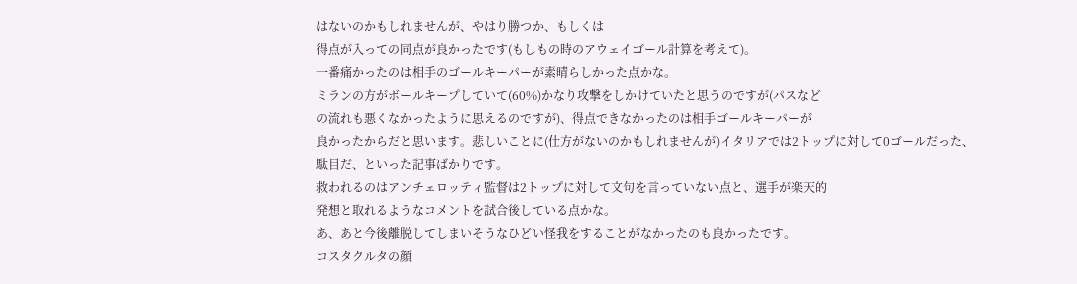はないのかもしれませんが、やはり勝つか、もしくは
得点が入っての同点が良かったです(もしもの時のアウェイゴール計算を考えて)。
一番痛かったのは相手のゴールキーパーが素晴らしかった点かな。
ミランの方がボールキープしていて(60%)かなり攻撃をしかけていたと思うのですが(パスなど
の流れも悪くなかったように思えるのですが)、得点できなかったのは相手ゴールキーパーが
良かったからだと思います。悲しいことに(仕方がないのかもしれませんが)イタリアでは2トップに対して0ゴールだった、
駄目だ、といった記事ばかりです。
救われるのはアンチェロッティ監督は2トップに対して文句を言っていない点と、選手が楽天的
発想と取れるようなコメントを試合後している点かな。
あ、あと今後離脱してしまいそうなひどい怪我をすることがなかったのも良かったです。
コスタクルタの顔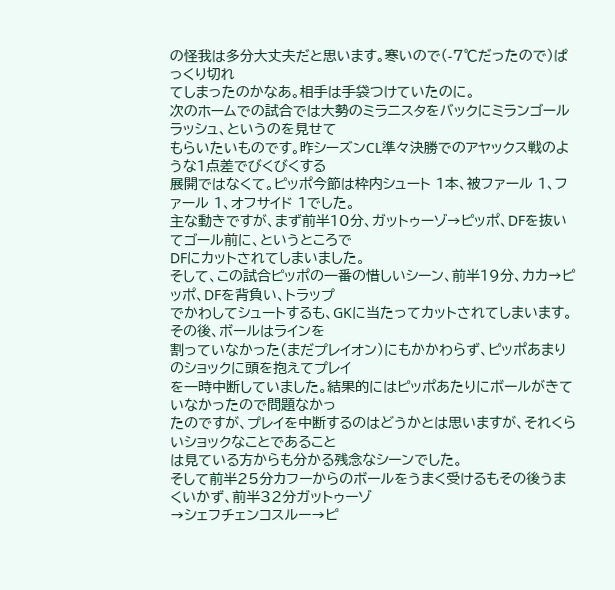の怪我は多分大丈夫だと思います。寒いので(-7℃だったので)ぱっくり切れ
てしまったのかなあ。相手は手袋つけていたのに。
次のホームでの試合では大勢のミラニスタをバックにミランゴールラッシュ、というのを見せて
もらいたいものです。昨シーズンCL準々決勝でのアヤックス戦のような1点差でびくびくする
展開ではなくて。ピッポ今節は枠内シュート 1本、被ファール 1、ファール 1、オフサイド 1でした。
主な動きですが、まず前半10分、ガットゥーゾ→ピッポ、DFを抜いてゴール前に、というところで
DFにカットされてしまいました。
そして、この試合ピッポの一番の惜しいシーン、前半19分、カカ→ピッポ、DFを背負い、トラップ
でかわしてシュートするも、GKに当たってカットされてしまいます。その後、ボールはラインを
割っていなかった(まだプレイオン)にもかかわらず、ピッポあまりのショックに頭を抱えてプレイ
を一時中断していました。結果的にはピッポあたりにボールがきていなかったので問題なかっ
たのですが、プレイを中断するのはどうかとは思いますが、それくらいショックなことであること
は見ている方からも分かる残念なシーンでした。
そして前半25分カフーからのボールをうまく受けるもその後うまくいかず、前半32分ガットゥーゾ
→シェフチェンコスルー→ピ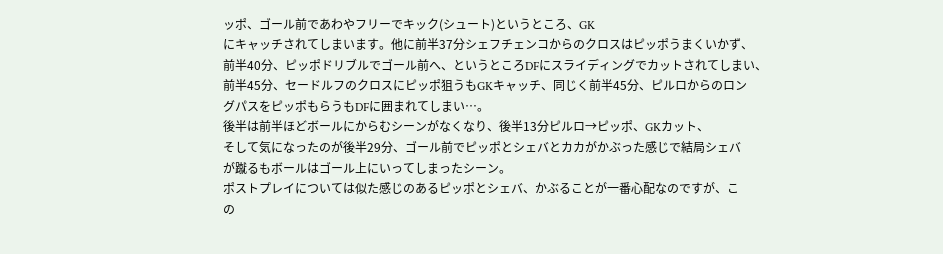ッポ、ゴール前であわやフリーでキック(シュート)というところ、GK
にキャッチされてしまいます。他に前半37分シェフチェンコからのクロスはピッポうまくいかず、
前半40分、ピッポドリブルでゴール前へ、というところDFにスライディングでカットされてしまい、
前半45分、セードルフのクロスにピッポ狙うもGKキャッチ、同じく前半45分、ピルロからのロン
グパスをピッポもらうもDFに囲まれてしまい…。
後半は前半ほどボールにからむシーンがなくなり、後半13分ピルロ→ピッポ、GKカット、
そして気になったのが後半29分、ゴール前でピッポとシェバとカカがかぶった感じで結局シェバ
が蹴るもボールはゴール上にいってしまったシーン。
ポストプレイについては似た感じのあるピッポとシェバ、かぶることが一番心配なのですが、こ
の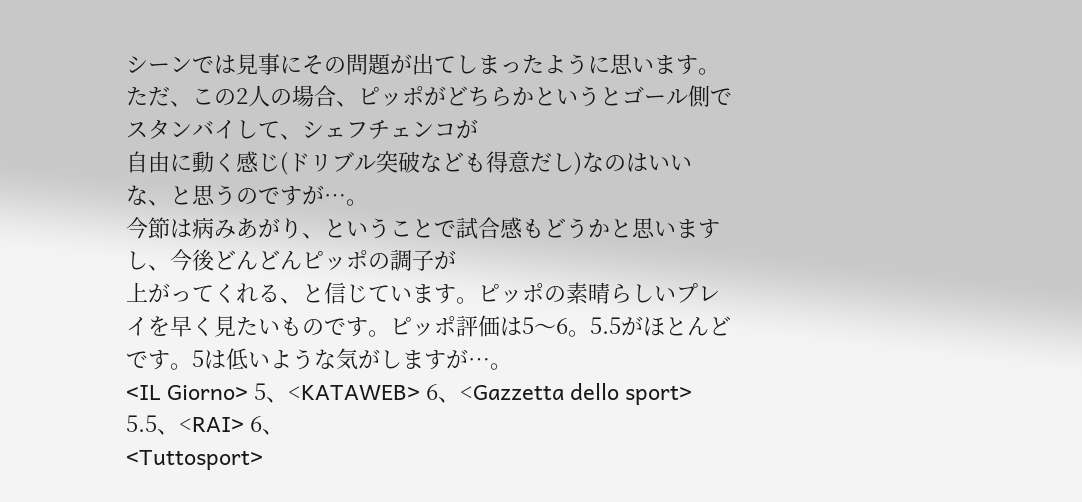シーンでは見事にその問題が出てしまったように思います。
ただ、この2人の場合、ピッポがどちらかというとゴール側でスタンバイして、シェフチェンコが
自由に動く感じ(ドリブル突破なども得意だし)なのはいいな、と思うのですが…。
今節は病みあがり、ということで試合感もどうかと思いますし、今後どんどんピッポの調子が
上がってくれる、と信じています。ピッポの素晴らしいプレイを早く見たいものです。ピッポ評価は5〜6。5.5がほとんどです。5は低いような気がしますが…。
<IL Giorno> 5、<KATAWEB> 6、<Gazzetta dello sport> 5.5、<RAI> 6、
<Tuttosport>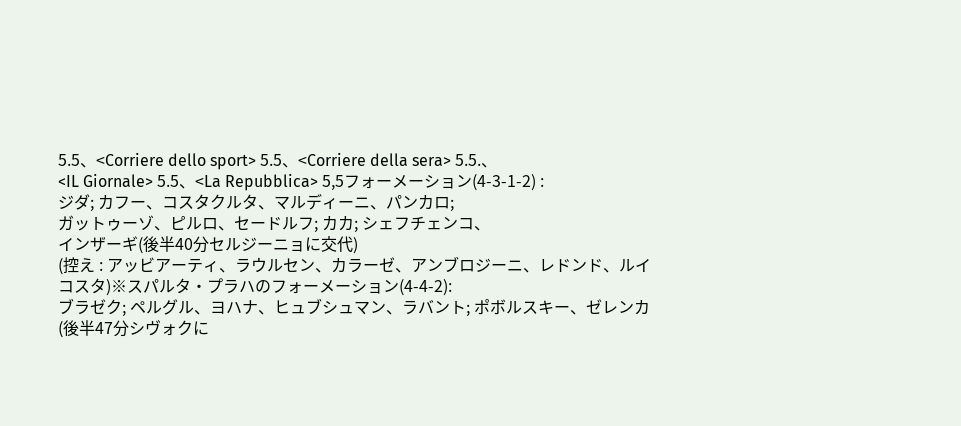5.5、<Corriere dello sport> 5.5、<Corriere della sera> 5.5.、
<IL Giornale> 5.5、<La Repubblica> 5,5フォーメーション(4-3-1-2) :
ジダ; カフー、コスタクルタ、マルディーニ、パンカロ;
ガットゥーゾ、ピルロ、セードルフ; カカ; シェフチェンコ、
インザーギ(後半40分セルジーニョに交代)
(控え : アッビアーティ、ラウルセン、カラーゼ、アンブロジーニ、レドンド、ルイコスタ)※スパルタ・プラハのフォーメーション(4-4-2):
ブラゼク; ペルグル、ヨハナ、ヒュブシュマン、ラバント; ポボルスキー、ゼレンカ
(後半47分シヴォクに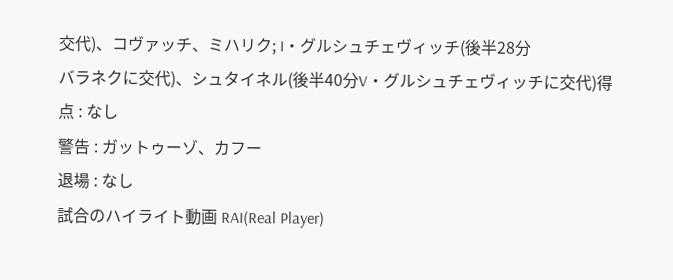交代)、コヴァッチ、ミハリク; I・グルシュチェヴィッチ(後半28分
バラネクに交代)、シュタイネル(後半40分V・グルシュチェヴィッチに交代)得点 : なし
警告 : ガットゥーゾ、カフー
退場 : なし
試合のハイライト動画 RAI(Real Player)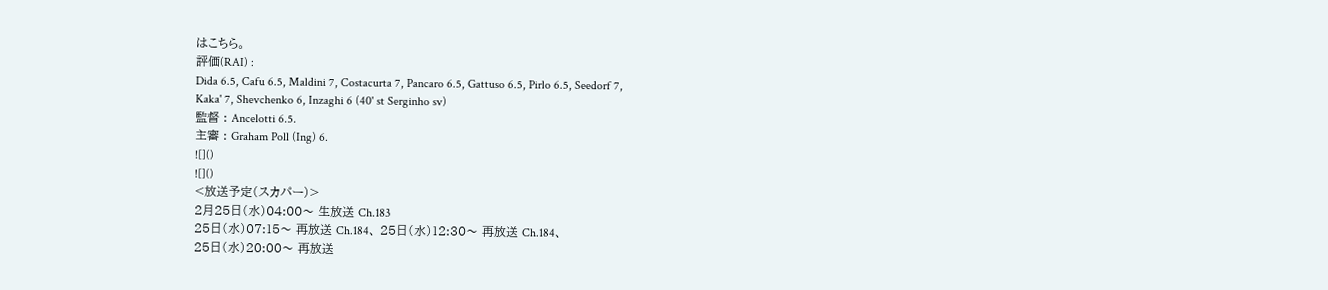はこちら。
評価(RAI) :
Dida 6.5, Cafu 6.5, Maldini 7, Costacurta 7, Pancaro 6.5, Gattuso 6.5, Pirlo 6.5, Seedorf 7,
Kaka' 7, Shevchenko 6, Inzaghi 6 (40' st Serginho sv)
監督 : Ancelotti 6.5.
主審 : Graham Poll (Ing) 6.
![]()
![]()
<放送予定(スカパー)>
2月25日(水)04:00〜 生放送 Ch.183
25日(水)07:15〜 再放送 Ch.184、 25日(水)12:30〜 再放送 Ch.184、
25日(水)20:00〜 再放送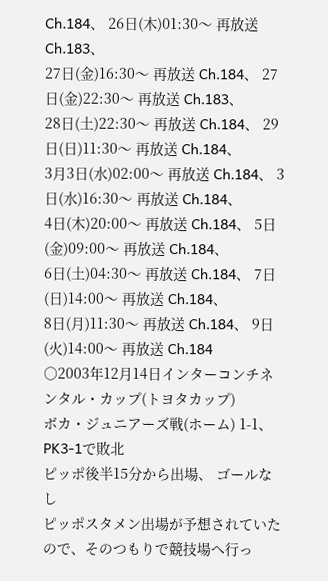Ch.184、 26日(木)01:30〜 再放送 Ch.183、
27日(金)16:30〜 再放送 Ch.184、 27日(金)22:30〜 再放送 Ch.183、
28日(土)22:30〜 再放送 Ch.184、 29日(日)11:30〜 再放送 Ch.184、
3月3日(水)02:00〜 再放送 Ch.184、 3日(水)16:30〜 再放送 Ch.184、
4日(木)20:00〜 再放送 Ch.184、 5日(金)09:00〜 再放送 Ch.184、
6日(土)04:30〜 再放送 Ch.184、 7日(日)14:00〜 再放送 Ch.184、
8日(月)11:30〜 再放送 Ch.184、 9日(火)14:00〜 再放送 Ch.184
○2003年12月14日インターコンチネンタル・カップ(トヨタカップ)
ボカ・ジュニアーズ戦(ホーム) 1-1、PK3-1で敗北
ピッポ後半15分から出場、 ゴールなし
ピッポスタメン出場が予想されていたので、そのつもりで競技場へ行っ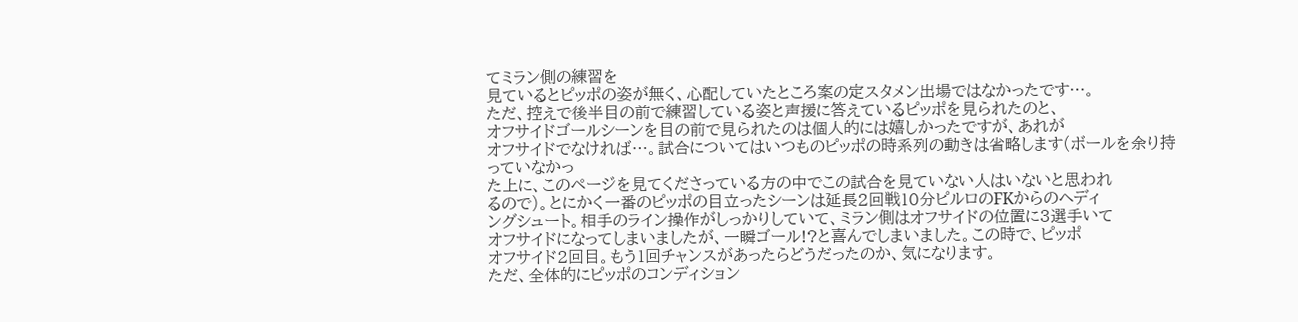てミラン側の練習を
見ているとピッポの姿が無く、心配していたところ案の定スタメン出場ではなかったです…。
ただ、控えで後半目の前で練習している姿と声援に答えているピッポを見られたのと、
オフサイドゴールシーンを目の前で見られたのは個人的には嬉しかったですが、あれが
オフサイドでなければ…。試合についてはいつものピッポの時系列の動きは省略します(ボールを余り持っていなかっ
た上に、このページを見てくださっている方の中でこの試合を見ていない人はいないと思われ
るので)。とにかく一番のピッポの目立ったシーンは延長2回戦10分ピルロのFKからのヘディ
ングシュート。相手のライン操作がしっかりしていて、ミラン側はオフサイドの位置に3選手いて
オフサイドになってしまいましたが、一瞬ゴール!?と喜んでしまいました。この時で、ピッポ
オフサイド2回目。もう1回チャンスがあったらどうだったのか、気になります。
ただ、全体的にピッポのコンディション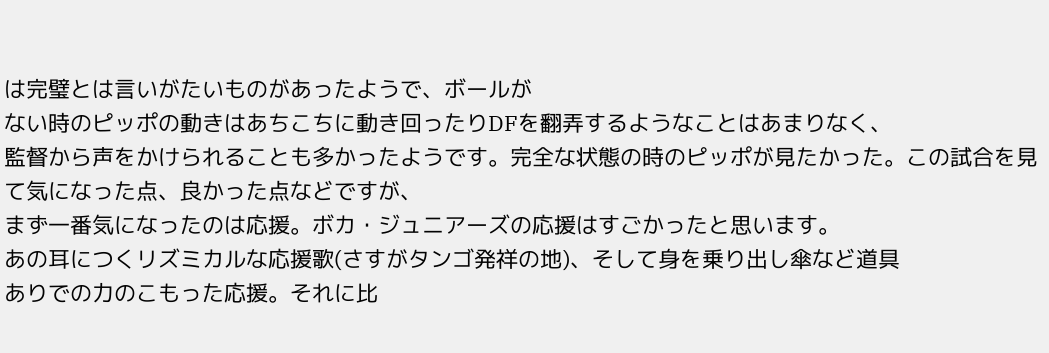は完璧とは言いがたいものがあったようで、ボールが
ない時のピッポの動きはあちこちに動き回ったりDFを翻弄するようなことはあまりなく、
監督から声をかけられることも多かったようです。完全な状態の時のピッポが見たかった。この試合を見て気になった点、良かった点などですが、
まず一番気になったのは応援。ボカ・ジュニアーズの応援はすごかったと思います。
あの耳につくリズミカルな応援歌(さすがタンゴ発祥の地)、そして身を乗り出し傘など道具
ありでの力のこもった応援。それに比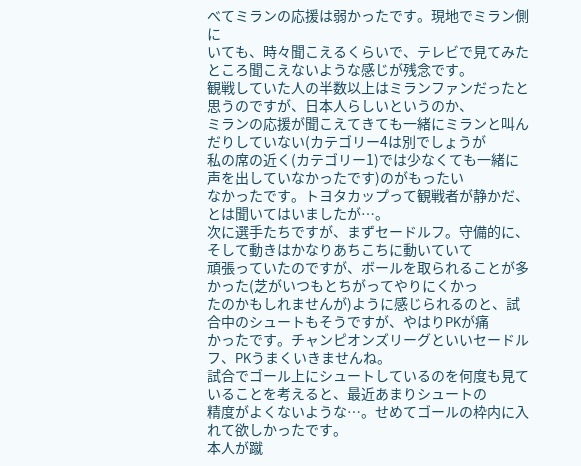べてミランの応援は弱かったです。現地でミラン側に
いても、時々聞こえるくらいで、テレビで見てみたところ聞こえないような感じが残念です。
観戦していた人の半数以上はミランファンだったと思うのですが、日本人らしいというのか、
ミランの応援が聞こえてきても一緒にミランと叫んだりしていない(カテゴリー4は別でしょうが
私の席の近く(カテゴリー1)では少なくても一緒に声を出していなかったです)のがもったい
なかったです。トヨタカップって観戦者が静かだ、とは聞いてはいましたが…。
次に選手たちですが、まずセードルフ。守備的に、そして動きはかなりあちこちに動いていて
頑張っていたのですが、ボールを取られることが多かった(芝がいつもとちがってやりにくかっ
たのかもしれませんが)ように感じられるのと、試合中のシュートもそうですが、やはりPKが痛
かったです。チャンピオンズリーグといいセードルフ、PKうまくいきませんね。
試合でゴール上にシュートしているのを何度も見ていることを考えると、最近あまりシュートの
精度がよくないような…。せめてゴールの枠内に入れて欲しかったです。
本人が蹴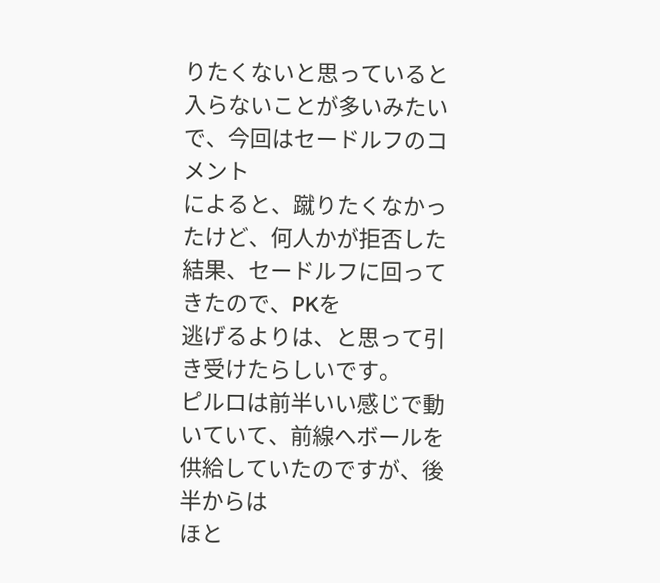りたくないと思っていると入らないことが多いみたいで、今回はセードルフのコメント
によると、蹴りたくなかったけど、何人かが拒否した結果、セードルフに回ってきたので、PKを
逃げるよりは、と思って引き受けたらしいです。
ピルロは前半いい感じで動いていて、前線へボールを供給していたのですが、後半からは
ほと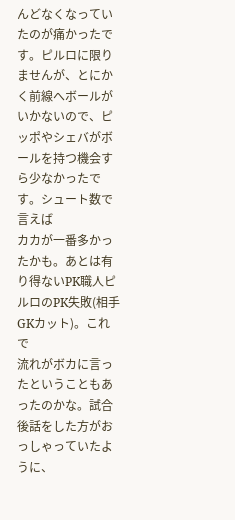んどなくなっていたのが痛かったです。ピルロに限りませんが、とにかく前線へボールが
いかないので、ピッポやシェバがボールを持つ機会すら少なかったです。シュート数で言えば
カカが一番多かったかも。あとは有り得ないPK職人ピルロのPK失敗(相手GKカット)。これで
流れがボカに言ったということもあったのかな。試合後話をした方がおっしゃっていたように、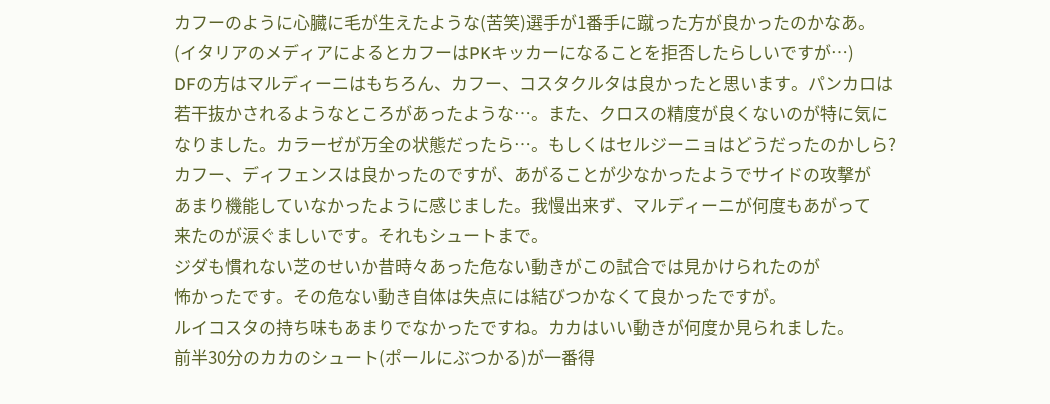カフーのように心臓に毛が生えたような(苦笑)選手が1番手に蹴った方が良かったのかなあ。
(イタリアのメディアによるとカフーはPKキッカーになることを拒否したらしいですが…)
DFの方はマルディーニはもちろん、カフー、コスタクルタは良かったと思います。パンカロは
若干抜かされるようなところがあったような…。また、クロスの精度が良くないのが特に気に
なりました。カラーゼが万全の状態だったら…。もしくはセルジーニョはどうだったのかしら?
カフー、ディフェンスは良かったのですが、あがることが少なかったようでサイドの攻撃が
あまり機能していなかったように感じました。我慢出来ず、マルディーニが何度もあがって
来たのが涙ぐましいです。それもシュートまで。
ジダも慣れない芝のせいか昔時々あった危ない動きがこの試合では見かけられたのが
怖かったです。その危ない動き自体は失点には結びつかなくて良かったですが。
ルイコスタの持ち味もあまりでなかったですね。カカはいい動きが何度か見られました。
前半30分のカカのシュート(ポールにぶつかる)が一番得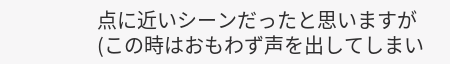点に近いシーンだったと思いますが
(この時はおもわず声を出してしまい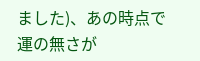ました)、あの時点で運の無さが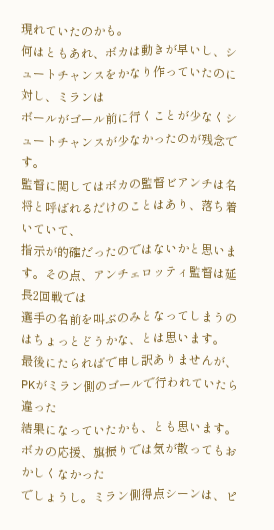現れていたのかも。
何はともあれ、ボカは動きが早いし、シュートチャンスをかなり作っていたのに対し、ミランは
ボールがゴール前に行くことが少なくシュートチャンスが少なかったのが残念です。
監督に関してはボカの監督ビアンチは名将と呼ばれるだけのことはあり、落ち着いていて、
指示が的確だったのではないかと思います。その点、アンチェロッティ監督は延長2回戦では
選手の名前を叫ぶのみとなってしまうのはちょっとどうかな、とは思います。
最後にたらればで申し訳ありませんが、PKがミラン側のゴールで行われていたら違った
結果になっていたかも、とも思います。ボカの応援、旗振りでは気が散ってもおかしくなかった
でしょうし。ミラン側得点シーンは、ピ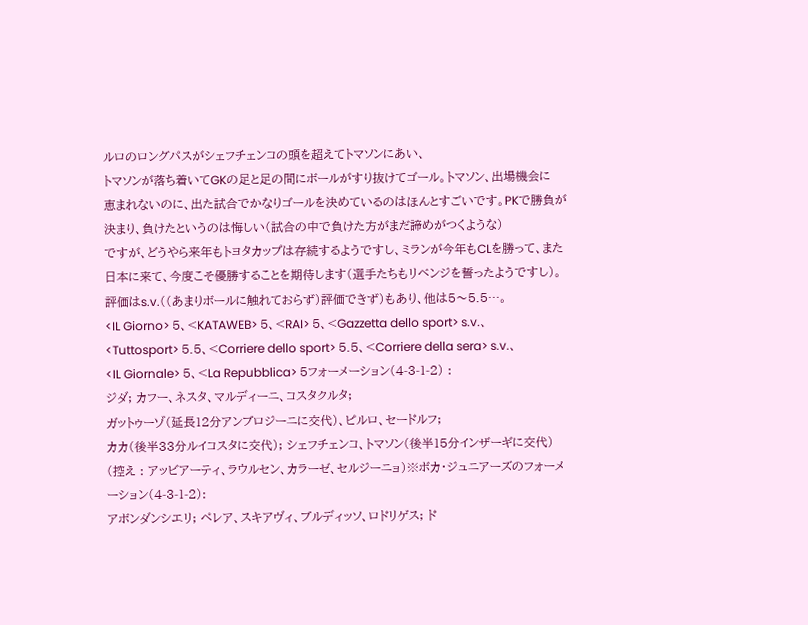ルロのロングパスがシェフチェンコの頭を超えてトマソンにあい、
トマソンが落ち着いてGKの足と足の間にボールがすり抜けてゴール。トマソン、出場機会に
恵まれないのに、出た試合でかなりゴールを決めているのはほんとすごいです。PKで勝負が決まり、負けたというのは悔しい(試合の中で負けた方がまだ諦めがつくような)
ですが、どうやら来年もトヨタカップは存続するようですし、ミランが今年もCLを勝って、また
日本に来て、今度こそ優勝することを期待します(選手たちもリベンジを誓ったようですし)。評価はs.v.((あまりボールに触れておらず)評価できず)もあり、他は5〜5.5…。
<IL Giorno> 5、<KATAWEB> 5、<RAI> 5、<Gazzetta dello sport> s.v.、
<Tuttosport> 5.5、<Corriere dello sport> 5.5、<Corriere della sera> s.v.、
<IL Giornale> 5、<La Repubblica> 5フォーメーション(4-3-1-2) :
ジダ; カフー、ネスタ、マルディーニ、コスタクルタ;
ガットゥーゾ(延長12分アンブロジーニに交代)、ピルロ、セードルフ;
カカ(後半33分ルイコスタに交代); シェフチェンコ、トマソン(後半15分インザーギに交代)
(控え : アッビアーティ、ラウルセン、カラーゼ、セルジーニョ)※ボカ・ジュニアーズのフォーメーション(4-3-1-2):
アボンダンシエリ; ペレア、スキアヴィ、ブルディッソ、ロドリゲス; ド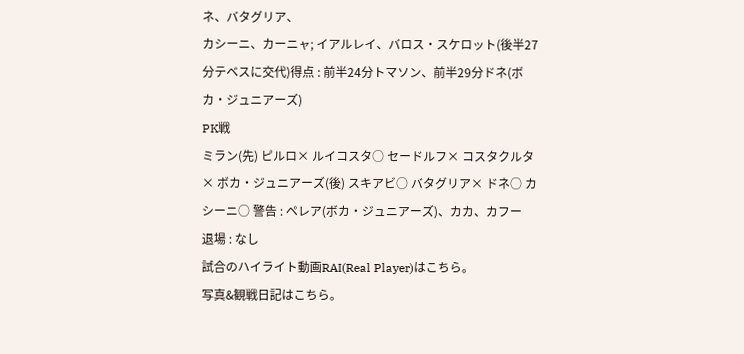ネ、バタグリア、
カシーニ、カーニャ; イアルレイ、バロス・スケロット(後半27分テベスに交代)得点 : 前半24分トマソン、前半29分ドネ(ボカ・ジュニアーズ)
PK戦
ミラン(先) ピルロ× ルイコスタ○ セードルフ× コスタクルタ× ボカ・ジュニアーズ(後) スキアビ○ バタグリア× ドネ○ カシーニ○ 警告 : ペレア(ボカ・ジュニアーズ)、カカ、カフー
退場 : なし
試合のハイライト動画RAI(Real Player)はこちら。
写真&観戦日記はこちら。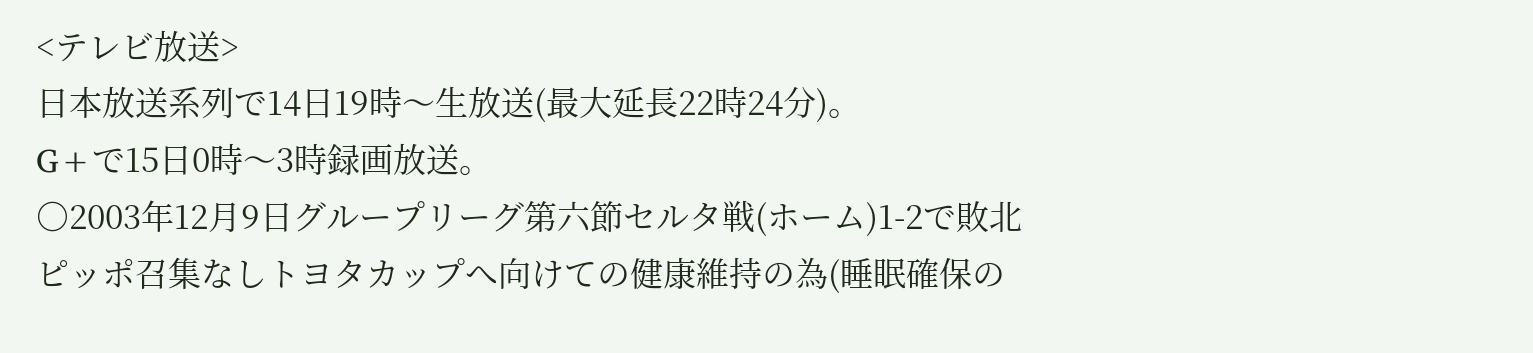<テレビ放送>
日本放送系列で14日19時〜生放送(最大延長22時24分)。
G+で15日0時〜3時録画放送。
○2003年12月9日グループリーグ第六節セルタ戦(ホーム)1-2で敗北
ピッポ召集なしトヨタカップへ向けての健康維持の為(睡眠確保の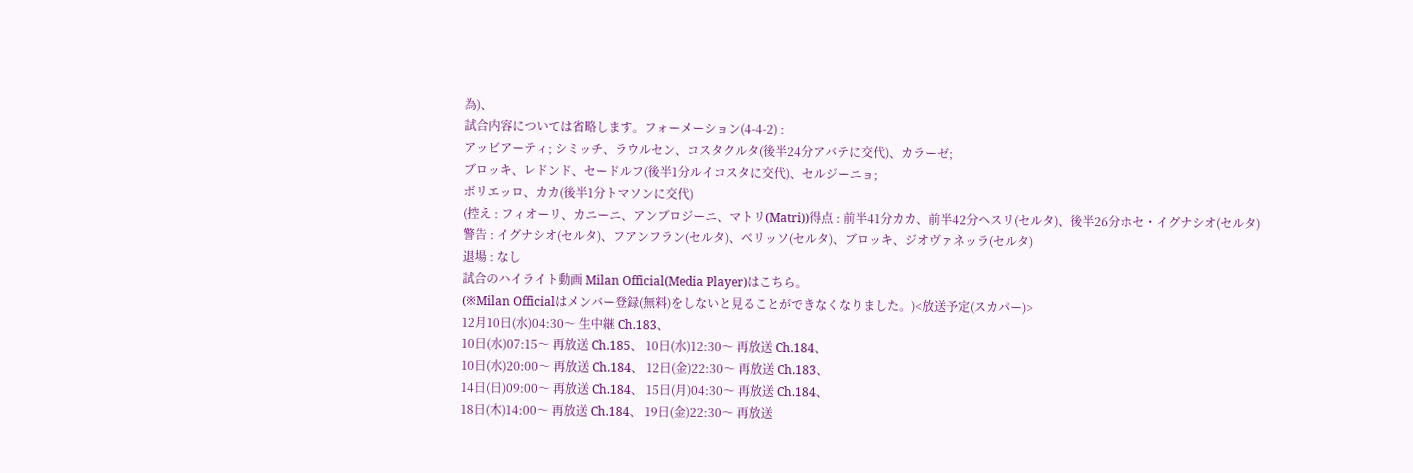為)、
試合内容については省略します。フォーメーション(4-4-2) :
アッビアーティ; シミッチ、ラウルセン、コスタクルタ(後半24分アバテに交代)、カラーゼ;
ブロッキ、レドンド、セードルフ(後半1分ルイコスタに交代)、セルジーニョ;
ボリエッロ、カカ(後半1分トマソンに交代)
(控え : フィオーリ、カニーニ、アンブロジーニ、マトリ(Matri))得点 : 前半41分カカ、前半42分ヘスリ(セルタ)、後半26分ホセ・イグナシオ(セルタ)
警告 : イグナシオ(セルタ)、フアンフラン(セルタ)、ベリッソ(セルタ)、ブロッキ、ジオヴァネッラ(セルタ)
退場 : なし
試合のハイライト動画 Milan Official(Media Player)はこちら。
(※Milan Officialはメンバー登録(無料)をしないと見ることができなくなりました。)<放送予定(スカパー)>
12月10日(水)04:30〜 生中継 Ch.183、
10日(水)07:15〜 再放送 Ch.185、 10日(水)12:30〜 再放送 Ch.184、
10日(水)20:00〜 再放送 Ch.184、 12日(金)22:30〜 再放送 Ch.183、
14日(日)09:00〜 再放送 Ch.184、 15日(月)04:30〜 再放送 Ch.184、
18日(木)14:00〜 再放送 Ch.184、 19日(金)22:30〜 再放送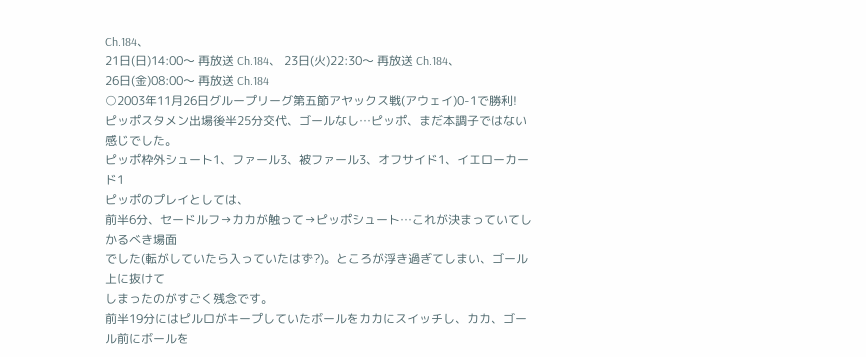Ch.184、
21日(日)14:00〜 再放送 Ch.184、 23日(火)22:30〜 再放送 Ch.184、
26日(金)08:00〜 再放送 Ch.184
○2003年11月26日グループリーグ第五節アヤックス戦(アウェイ)0-1で勝利!
ピッポスタメン出場後半25分交代、ゴールなし…ピッポ、まだ本調子ではない感じでした。
ピッポ枠外シュート1、ファール3、被ファール3、オフサイド1、イエローカード1
ピッポのプレイとしては、
前半6分、セードルフ→カカが触って→ピッポシュート…これが決まっていてしかるべき場面
でした(転がしていたら入っていたはず?)。ところが浮き過ぎてしまい、ゴール上に抜けて
しまったのがすごく残念です。
前半19分にはピルロがキープしていたボールをカカにスイッチし、カカ、ゴール前にボールを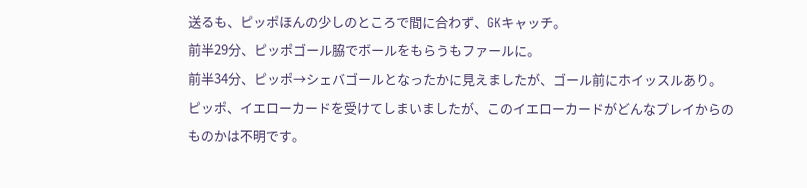送るも、ピッポほんの少しのところで間に合わず、GKキャッチ。
前半29分、ピッポゴール脇でボールをもらうもファールに。
前半34分、ピッポ→シェバゴールとなったかに見えましたが、ゴール前にホイッスルあり。
ピッポ、イエローカードを受けてしまいましたが、このイエローカードがどんなプレイからの
ものかは不明です。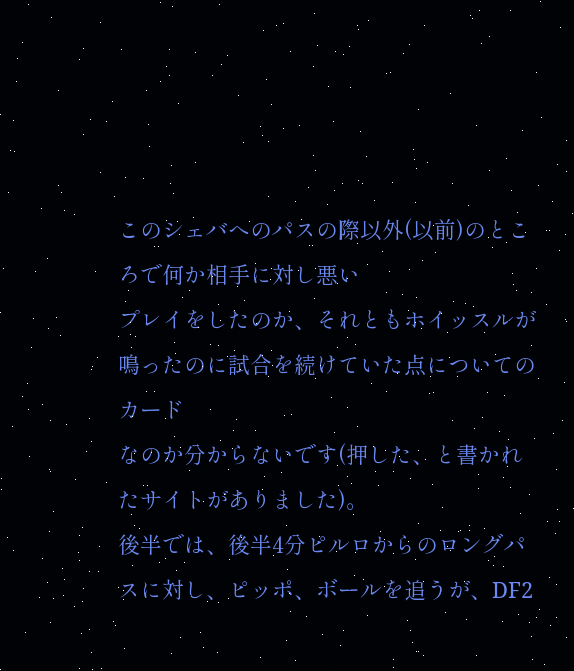このシェバへのパスの際以外(以前)のところで何か相手に対し悪い
プレイをしたのか、それともホイッスルが鳴ったのに試合を続けていた点についてのカード
なのか分からないです(押した、と書かれたサイトがありました)。
後半では、後半4分ピルロからのロングパスに対し、ピッポ、ボールを追うが、DF2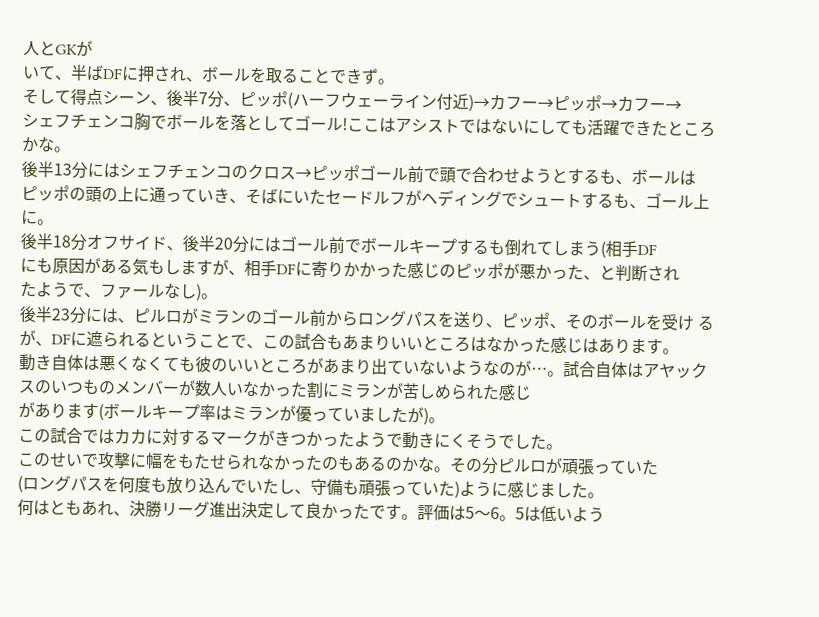人とGKが
いて、半ばDFに押され、ボールを取ることできず。
そして得点シーン、後半7分、ピッポ(ハーフウェーライン付近)→カフー→ピッポ→カフー→
シェフチェンコ胸でボールを落としてゴール!ここはアシストではないにしても活躍できたところ
かな。
後半13分にはシェフチェンコのクロス→ピッポゴール前で頭で合わせようとするも、ボールは
ピッポの頭の上に通っていき、そばにいたセードルフがヘディングでシュートするも、ゴール上に。
後半18分オフサイド、後半20分にはゴール前でボールキープするも倒れてしまう(相手DF
にも原因がある気もしますが、相手DFに寄りかかった感じのピッポが悪かった、と判断され
たようで、ファールなし)。
後半23分には、ピルロがミランのゴール前からロングパスを送り、ピッポ、そのボールを受け るが、DFに遮られるということで、この試合もあまりいいところはなかった感じはあります。
動き自体は悪くなくても彼のいいところがあまり出ていないようなのが…。試合自体はアヤックスのいつものメンバーが数人いなかった割にミランが苦しめられた感じ
があります(ボールキープ率はミランが優っていましたが)。
この試合ではカカに対するマークがきつかったようで動きにくそうでした。
このせいで攻撃に幅をもたせられなかったのもあるのかな。その分ピルロが頑張っていた
(ロングパスを何度も放り込んでいたし、守備も頑張っていた)ように感じました。
何はともあれ、決勝リーグ進出決定して良かったです。評価は5〜6。5は低いよう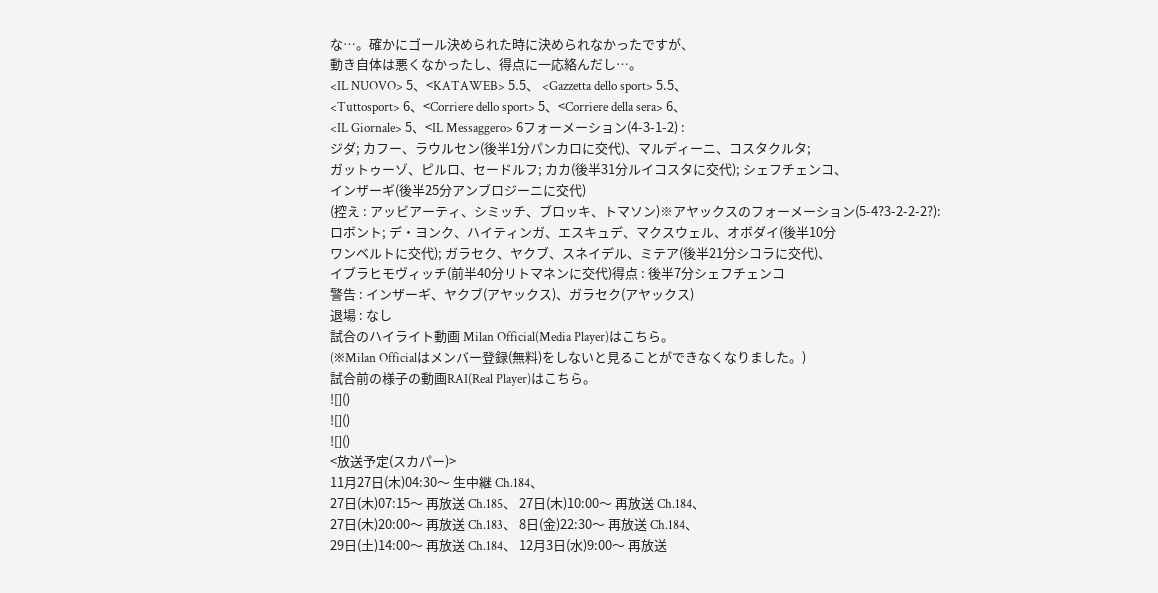な…。確かにゴール決められた時に決められなかったですが、
動き自体は悪くなかったし、得点に一応絡んだし…。
<IL NUOVO> 5、<KATAWEB> 5.5、 <Gazzetta dello sport> 5.5、
<Tuttosport> 6、<Corriere dello sport> 5、<Corriere della sera> 6、
<IL Giornale> 5、<IL Messaggero> 6フォーメーション(4-3-1-2) :
ジダ; カフー、ラウルセン(後半1分パンカロに交代)、マルディーニ、コスタクルタ;
ガットゥーゾ、ピルロ、セードルフ; カカ(後半31分ルイコスタに交代); シェフチェンコ、
インザーギ(後半25分アンブロジーニに交代)
(控え : アッビアーティ、シミッチ、ブロッキ、トマソン)※アヤックスのフォーメーション(5-4?3-2-2-2?):
ロボント; デ・ヨンク、ハイティンガ、エスキュデ、マクスウェル、オボダイ(後半10分
ワンベルトに交代); ガラセク、ヤクブ、スネイデル、ミテア(後半21分シコラに交代)、
イブラヒモヴィッチ(前半40分リトマネンに交代)得点 : 後半7分シェフチェンコ
警告 : インザーギ、ヤクブ(アヤックス)、ガラセク(アヤックス)
退場 : なし
試合のハイライト動画 Milan Official(Media Player)はこちら。
(※Milan Officialはメンバー登録(無料)をしないと見ることができなくなりました。)
試合前の様子の動画RAI(Real Player)はこちら。
![]()
![]()
![]()
<放送予定(スカパー)>
11月27日(木)04:30〜 生中継 Ch.184、
27日(木)07:15〜 再放送 Ch.185、 27日(木)10:00〜 再放送 Ch.184、
27日(木)20:00〜 再放送 Ch.183、 8日(金)22:30〜 再放送 Ch.184、
29日(土)14:00〜 再放送 Ch.184、 12月3日(水)9:00〜 再放送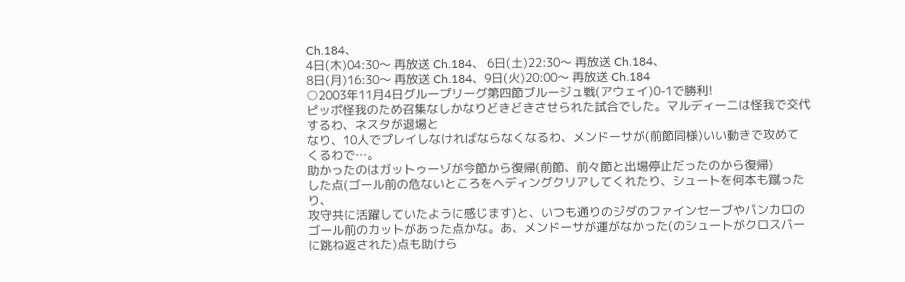Ch.184、
4日(木)04:30〜 再放送 Ch.184、 6日(土)22:30〜 再放送 Ch.184、
8日(月)16:30〜 再放送 Ch.184、9日(火)20:00〜 再放送 Ch.184
○2003年11月4日グループリーグ第四節ブルージュ戦(アウェイ)0-1で勝利!
ピッポ怪我のため召集なしかなりどきどきさせられた試合でした。マルディーニは怪我で交代するわ、ネスタが退場と
なり、10人でプレイしなければならなくなるわ、メンドーサが(前節同様)いい動きで攻めて
くるわで…。
助かったのはガットゥーゾが今節から復帰(前節、前々節と出場停止だったのから復帰)
した点(ゴール前の危ないところをヘディングクリアしてくれたり、シュートを何本も蹴ったり、
攻守共に活躍していたように感じます)と、いつも通りのジダのファインセーブやパンカロの
ゴール前のカットがあった点かな。あ、メンドーサが運がなかった(のシュートがクロスバー
に跳ね返された)点も助けら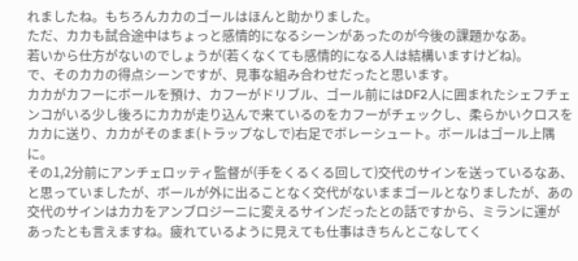れましたね。もちろんカカのゴールはほんと助かりました。
ただ、カカも試合途中はちょっと感情的になるシーンがあったのが今後の課題かなあ。
若いから仕方がないのでしょうが(若くなくても感情的になる人は結構いますけどね)。
で、そのカカの得点シーンですが、見事な組み合わせだったと思います。
カカがカフーにボールを預け、カフーがドリブル、ゴール前にはDF2人に囲まれたシェフチェ
ンコがいる少し後ろにカカが走り込んで来ているのをカフーがチェックし、柔らかいクロスを
カカに送り、カカがそのまま(トラップなしで)右足でボレーシュート。ボールはゴール上隅に。
その1,2分前にアンチェロッティ監督が(手をくるくる回して)交代のサインを送っているなあ、
と思っていましたが、ボールが外に出ることなく交代がないままゴールとなりましたが、あの
交代のサインはカカをアンブロジーニに変えるサインだったとの話ですから、ミランに運が
あったとも言えますね。疲れているように見えても仕事はきちんとこなしてく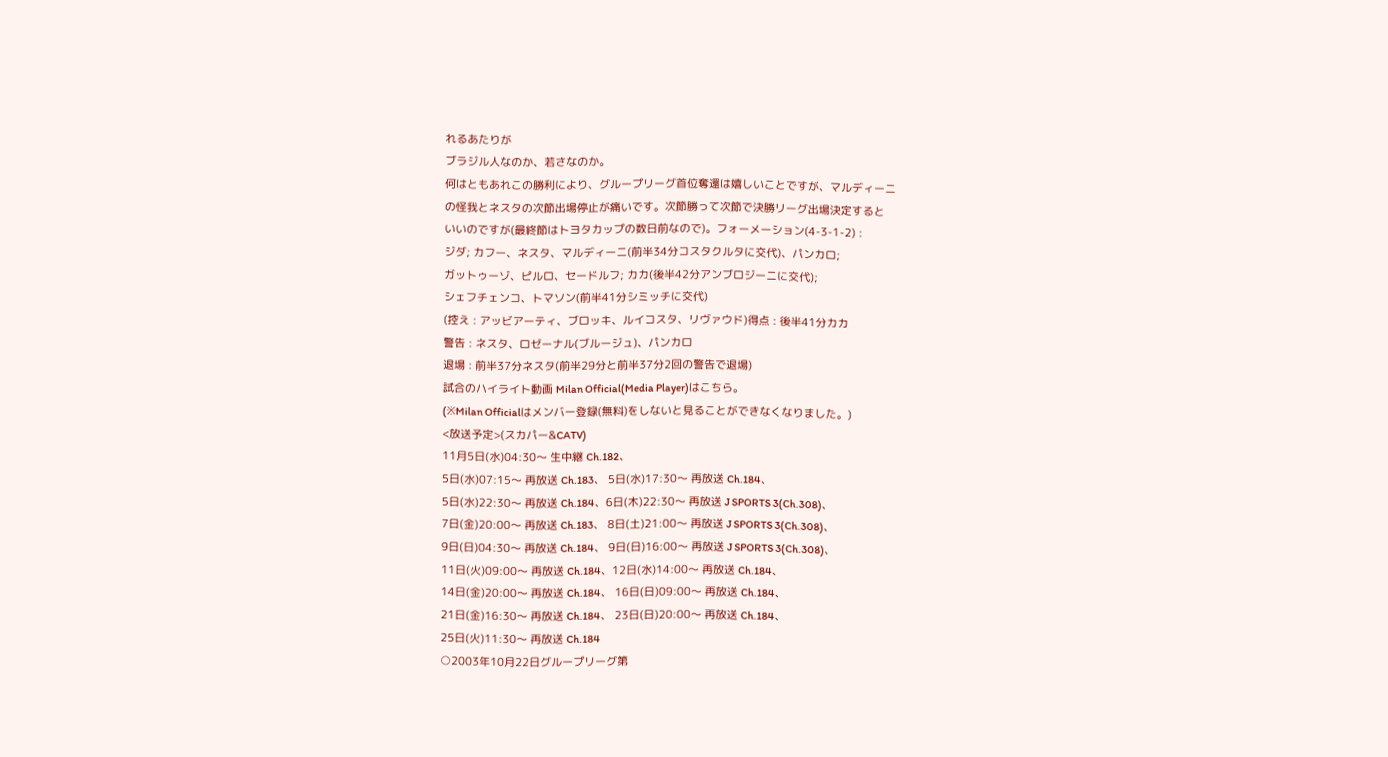れるあたりが
ブラジル人なのか、若さなのか。
何はともあれこの勝利により、グループリーグ首位奪還は嬉しいことですが、マルディーニ
の怪我とネスタの次節出場停止が痛いです。次節勝って次節で決勝リーグ出場決定すると
いいのですが(最終節はトヨタカップの数日前なので)。フォーメーション(4-3-1-2) :
ジダ; カフー、ネスタ、マルディーニ(前半34分コスタクルタに交代)、パンカロ;
ガットゥーゾ、ピルロ、セードルフ; カカ(後半42分アンブロジーニに交代);
シェフチェンコ、トマソン(前半41分シミッチに交代)
(控え : アッビアーティ、ブロッキ、ルイコスタ、リヴァウド)得点 : 後半41分カカ
警告 : ネスタ、ロゼーナル(ブルージュ)、パンカロ
退場 : 前半37分ネスタ(前半29分と前半37分2回の警告で退場)
試合のハイライト動画 Milan Official(Media Player)はこちら。
(※Milan Officialはメンバー登録(無料)をしないと見ることができなくなりました。)
<放送予定>(スカパー&CATV)
11月5日(水)04:30〜 生中継 Ch.182、
5日(水)07:15〜 再放送 Ch.183、 5日(水)17:30〜 再放送 Ch.184、
5日(水)22:30〜 再放送 Ch.184、6日(木)22:30〜 再放送 J SPORTS 3(Ch.308)、
7日(金)20:00〜 再放送 Ch.183、 8日(土)21:00〜 再放送 J SPORTS 3(Ch.308)、
9日(日)04:30〜 再放送 Ch.184、 9日(日)16:00〜 再放送 J SPORTS 3(Ch.308)、
11日(火)09:00〜 再放送 Ch.184、12日(水)14:00〜 再放送 Ch.184、
14日(金)20:00〜 再放送 Ch.184、 16日(日)09:00〜 再放送 Ch.184、
21日(金)16:30〜 再放送 Ch.184、 23日(日)20:00〜 再放送 Ch.184、
25日(火)11:30〜 再放送 Ch.184
○2003年10月22日グループリーグ第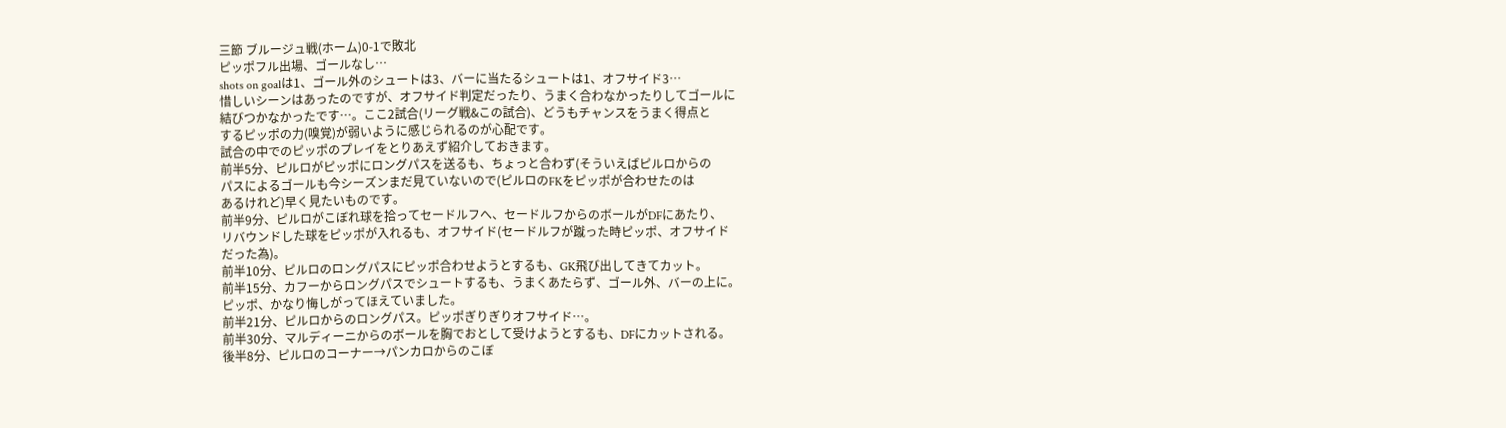三節 ブルージュ戦(ホーム)0-1で敗北
ピッポフル出場、ゴールなし…
shots on goalは1、ゴール外のシュートは3、バーに当たるシュートは1、オフサイド3…
惜しいシーンはあったのですが、オフサイド判定だったり、うまく合わなかったりしてゴールに
結びつかなかったです…。ここ2試合(リーグ戦&この試合)、どうもチャンスをうまく得点と
するピッポの力(嗅覚)が弱いように感じられるのが心配です。
試合の中でのピッポのプレイをとりあえず紹介しておきます。
前半5分、ピルロがピッポにロングパスを送るも、ちょっと合わず(そういえばピルロからの
パスによるゴールも今シーズンまだ見ていないので(ピルロのFKをピッポが合わせたのは
あるけれど)早く見たいものです。
前半9分、ピルロがこぼれ球を拾ってセードルフへ、セードルフからのボールがDFにあたり、
リバウンドした球をピッポが入れるも、オフサイド(セードルフが蹴った時ピッポ、オフサイド
だった為)。
前半10分、ピルロのロングパスにピッポ合わせようとするも、GK飛び出してきてカット。
前半15分、カフーからロングパスでシュートするも、うまくあたらず、ゴール外、バーの上に。
ピッポ、かなり悔しがってほえていました。
前半21分、ピルロからのロングパス。ピッポぎりぎりオフサイド…。
前半30分、マルディーニからのボールを胸でおとして受けようとするも、DFにカットされる。
後半8分、ピルロのコーナー→パンカロからのこぼ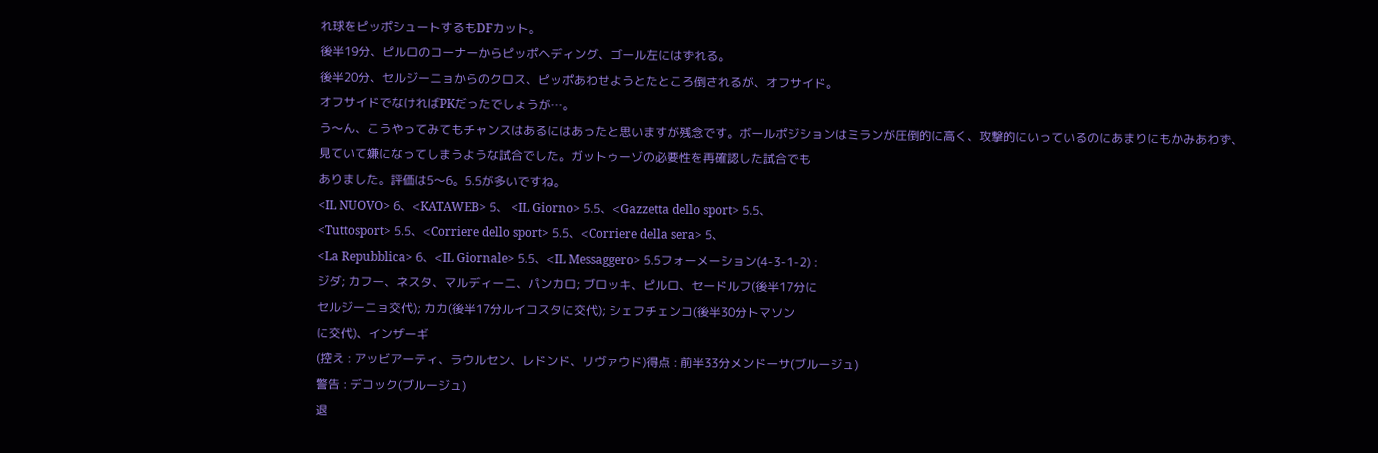れ球をピッポシュートするもDFカット。
後半19分、ピルロのコーナーからピッポヘディング、ゴール左にはずれる。
後半20分、セルジーニョからのクロス、ピッポあわせようとたところ倒されるが、オフサイド。
オフサイドでなければPKだったでしょうが…。
う〜ん、こうやってみてもチャンスはあるにはあったと思いますが残念です。ボールポジションはミランが圧倒的に高く、攻撃的にいっているのにあまりにもかみあわず、
見ていて嫌になってしまうような試合でした。ガットゥーゾの必要性を再確認した試合でも
ありました。評価は5〜6。5.5が多いですね。
<IL NUOVO> 6、<KATAWEB> 5、 <IL Giorno> 5.5、<Gazzetta dello sport> 5.5、
<Tuttosport> 5.5、<Corriere dello sport> 5.5、<Corriere della sera> 5、
<La Repubblica> 6、<IL Giornale> 5.5、<IL Messaggero> 5.5フォーメーション(4-3-1-2) :
ジダ; カフー、ネスタ、マルディーニ、パンカロ; ブロッキ、ピルロ、セードルフ(後半17分に
セルジーニョ交代); カカ(後半17分ルイコスタに交代); シェフチェンコ(後半30分トマソン
に交代)、インザーギ
(控え : アッビアーティ、ラウルセン、レドンド、リヴァウド)得点 : 前半33分メンドーサ(ブルージュ)
警告 : デコック(ブルージュ)
退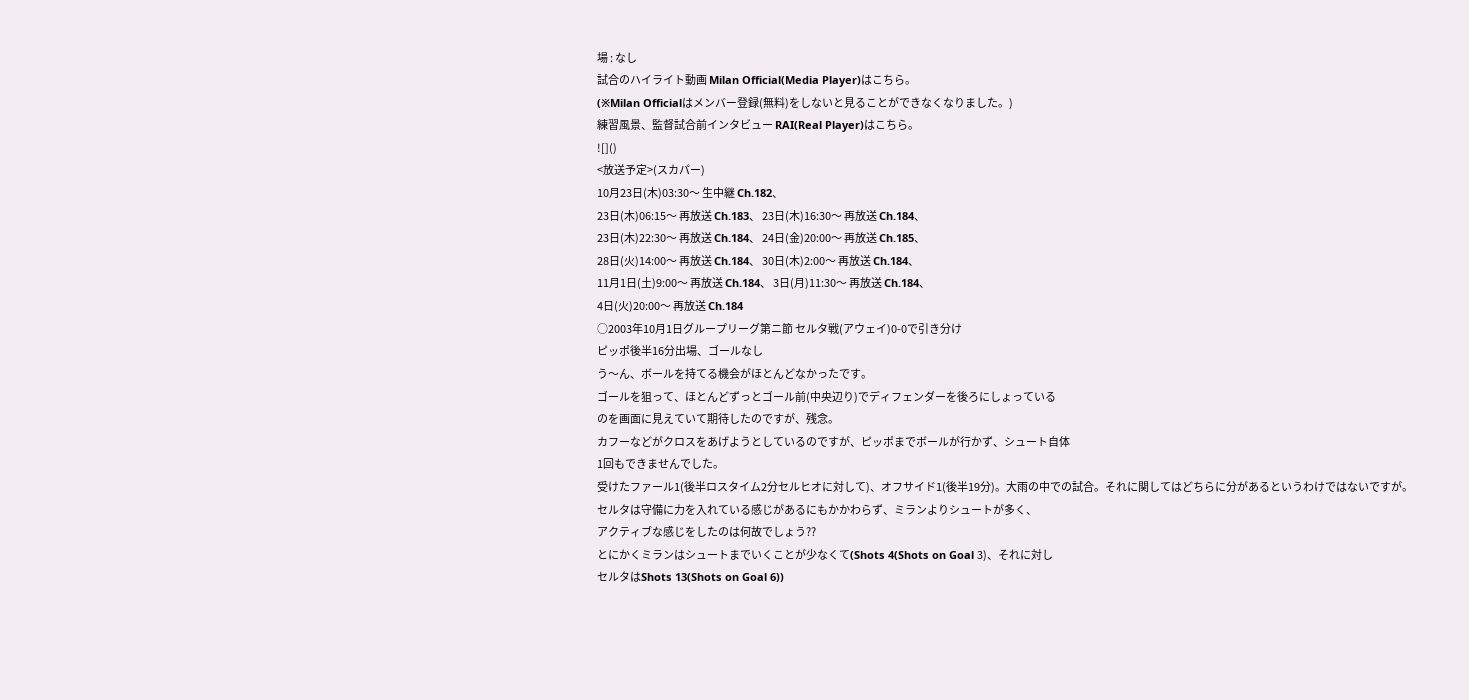場 : なし
試合のハイライト動画 Milan Official(Media Player)はこちら。
(※Milan Officialはメンバー登録(無料)をしないと見ることができなくなりました。)
練習風景、監督試合前インタビュー RAI(Real Player)はこちら。
![]()
<放送予定>(スカパー)
10月23日(木)03:30〜 生中継 Ch.182、
23日(木)06:15〜 再放送 Ch.183、 23日(木)16:30〜 再放送 Ch.184、
23日(木)22:30〜 再放送 Ch.184、 24日(金)20:00〜 再放送 Ch.185、
28日(火)14:00〜 再放送 Ch.184、 30日(木)2:00〜 再放送 Ch.184、
11月1日(土)9:00〜 再放送 Ch.184、 3日(月)11:30〜 再放送 Ch.184、
4日(火)20:00〜 再放送 Ch.184
○2003年10月1日グループリーグ第ニ節 セルタ戦(アウェイ)0-0で引き分け
ピッポ後半16分出場、ゴールなし
う〜ん、ボールを持てる機会がほとんどなかったです。
ゴールを狙って、ほとんどずっとゴール前(中央辺り)でディフェンダーを後ろにしょっている
のを画面に見えていて期待したのですが、残念。
カフーなどがクロスをあげようとしているのですが、ピッポまでボールが行かず、シュート自体
1回もできませんでした。
受けたファール1(後半ロスタイム2分セルヒオに対して)、オフサイド1(後半19分)。大雨の中での試合。それに関してはどちらに分があるというわけではないですが。
セルタは守備に力を入れている感じがあるにもかかわらず、ミランよりシュートが多く、
アクティブな感じをしたのは何故でしょう??
とにかくミランはシュートまでいくことが少なくて(Shots 4(Shots on Goal 3)、それに対し
セルタはShots 13(Shots on Goal 6))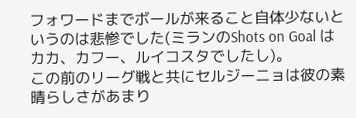フォワードまでボールが来ること自体少ないと
いうのは悲惨でした(ミランのShots on Goal はカカ、カフー、ルイコスタでしたし)。
この前のリーグ戦と共にセルジーニョは彼の素晴らしさがあまり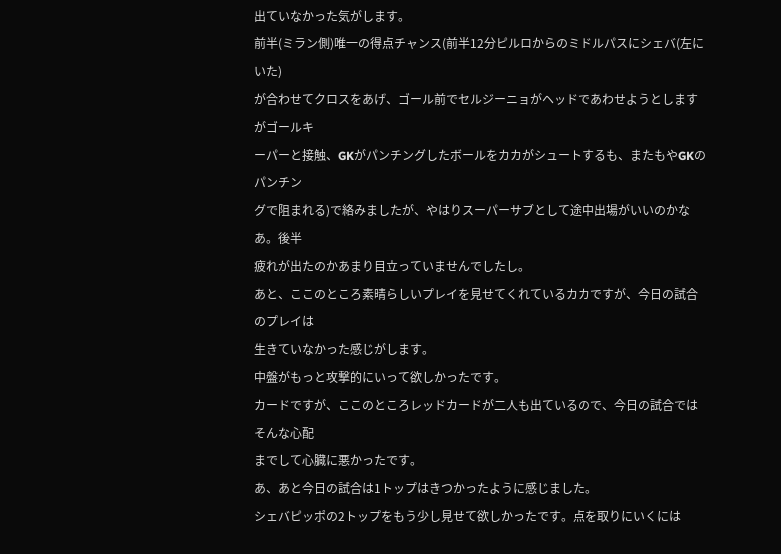出ていなかった気がします。
前半(ミラン側)唯一の得点チャンス(前半12分ピルロからのミドルパスにシェバ(左にいた)
が合わせてクロスをあげ、ゴール前でセルジーニョがヘッドであわせようとしますがゴールキ
ーパーと接触、GKがパンチングしたボールをカカがシュートするも、またもやGKのパンチン
グで阻まれる)で絡みましたが、やはりスーパーサブとして途中出場がいいのかなあ。後半
疲れが出たのかあまり目立っていませんでしたし。
あと、ここのところ素晴らしいプレイを見せてくれているカカですが、今日の試合のプレイは
生きていなかった感じがします。
中盤がもっと攻撃的にいって欲しかったです。
カードですが、ここのところレッドカードが二人も出ているので、今日の試合ではそんな心配
までして心臓に悪かったです。
あ、あと今日の試合は1トップはきつかったように感じました。
シェバピッポの2トップをもう少し見せて欲しかったです。点を取りにいくには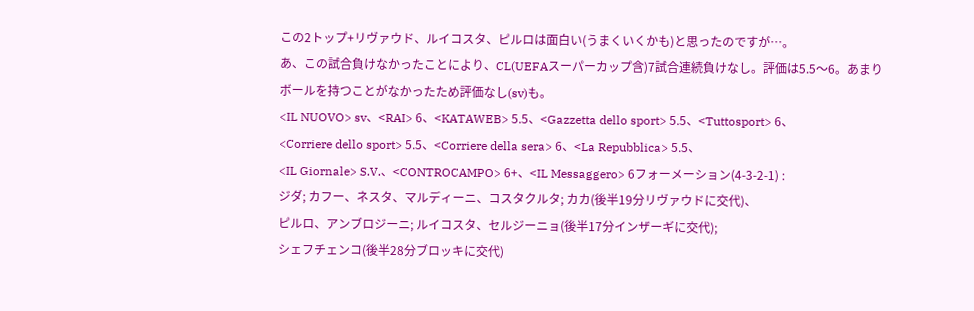この2トップ+リヴァウド、ルイコスタ、ピルロは面白い(うまくいくかも)と思ったのですが…。
あ、この試合負けなかったことにより、CL(UEFAスーパーカップ含)7試合連続負けなし。評価は5.5〜6。あまりボールを持つことがなかったため評価なし(sv)も。
<IL NUOVO> sv、<RAI> 6、<KATAWEB> 5.5、<Gazzetta dello sport> 5.5、<Tuttosport> 6、
<Corriere dello sport> 5.5、<Corriere della sera> 6、<La Repubblica> 5.5、
<IL Giornale> S.V.、<CONTROCAMPO> 6+、<IL Messaggero> 6フォーメーション(4-3-2-1) :
ジダ; カフー、ネスタ、マルディーニ、コスタクルタ; カカ(後半19分リヴァウドに交代)、
ピルロ、アンブロジーニ; ルイコスタ、セルジーニョ(後半17分インザーギに交代);
シェフチェンコ(後半28分ブロッキに交代)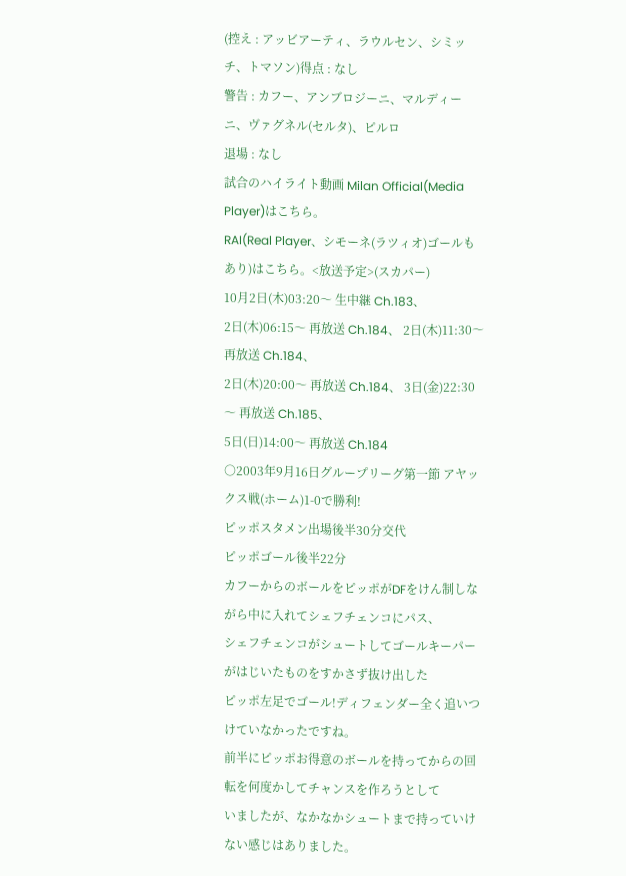(控え : アッビアーティ、ラウルセン、シミッチ、トマソン)得点 : なし
警告 : カフー、アンブロジーニ、マルディーニ、ヴァグネル(セルタ)、ピルロ
退場 : なし
試合のハイライト動画 Milan Official(Media Player)はこちら。
RAI(Real Player、シモーネ(ラツィオ)ゴールもあり)はこちら。<放送予定>(スカパー)
10月2日(木)03:20〜 生中継 Ch.183、
2日(木)06:15〜 再放送 Ch.184、 2日(木)11:30〜 再放送 Ch.184、
2日(木)20:00〜 再放送 Ch.184、 3日(金)22:30〜 再放送 Ch.185、
5日(日)14:00〜 再放送 Ch.184
○2003年9月16日グループリーグ第一節 アヤックス戦(ホーム)1-0で勝利!
ピッポスタメン出場後半30分交代
ピッポゴール後半22分
カフーからのボールをピッポがDFをけん制しながら中に入れてシェフチェンコにパス、
シェフチェンコがシュートしてゴールキーパーがはじいたものをすかさず抜け出した
ピッポ左足でゴール!ディフェンダー全く追いつけていなかったですね。
前半にピッポお得意のボールを持ってからの回転を何度かしてチャンスを作ろうとして
いましたが、なかなかシュートまで持っていけない感じはありました。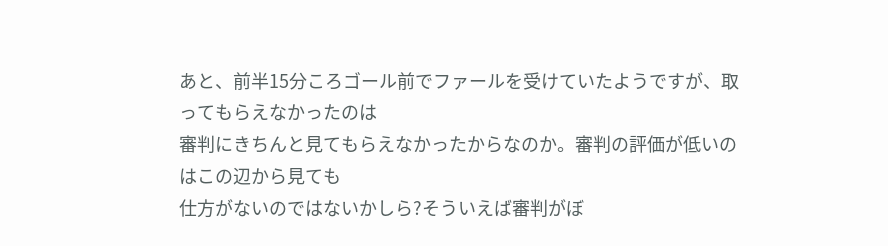あと、前半15分ころゴール前でファールを受けていたようですが、取ってもらえなかったのは
審判にきちんと見てもらえなかったからなのか。審判の評価が低いのはこの辺から見ても
仕方がないのではないかしら?そういえば審判がぼ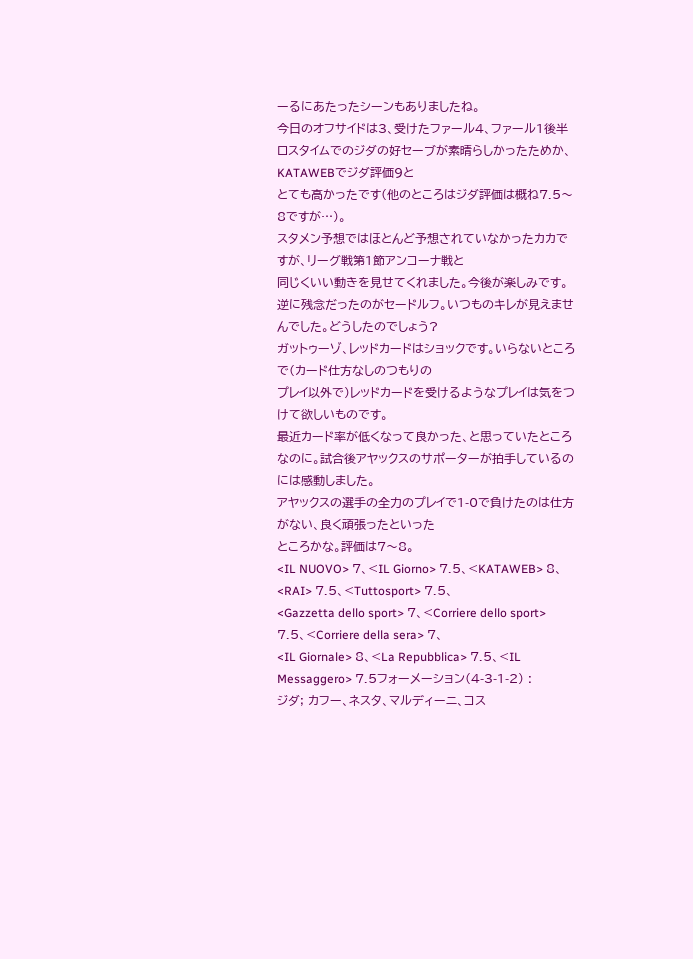ーるにあたったシーンもありましたね。
今日のオフサイドは3、受けたファール4、ファール1後半ロスタイムでのジダの好セーブが素晴らしかったためか、KATAWEBでジダ評価9と
とても高かったです(他のところはジダ評価は概ね7.5〜8ですが…)。
スタメン予想ではほとんど予想されていなかったカカですが、リーグ戦第1節アンコーナ戦と
同じくいい動きを見せてくれました。今後が楽しみです。
逆に残念だったのがセードルフ。いつものキレが見えませんでした。どうしたのでしょう?
ガットゥーゾ、レッドカードはショックです。いらないところで(カード仕方なしのつもりの
プレイ以外で)レッドカードを受けるようなプレイは気をつけて欲しいものです。
最近カード率が低くなって良かった、と思っていたところなのに。試合後アヤックスのサポーターが拍手しているのには感動しました。
アヤックスの選手の全力のプレイで1-0で負けたのは仕方がない、良く頑張ったといった
ところかな。評価は7〜8。
<IL NUOVO> 7、<IL Giorno> 7.5、<KATAWEB> 8、<RAI> 7.5、<Tuttosport> 7.5、
<Gazzetta dello sport> 7、<Corriere dello sport> 7.5、<Corriere della sera> 7、
<IL Giornale> 8、<La Repubblica> 7.5、<IL Messaggero> 7.5フォーメーション(4-3-1-2) :
ジダ; カフー、ネスタ、マルディーニ、コス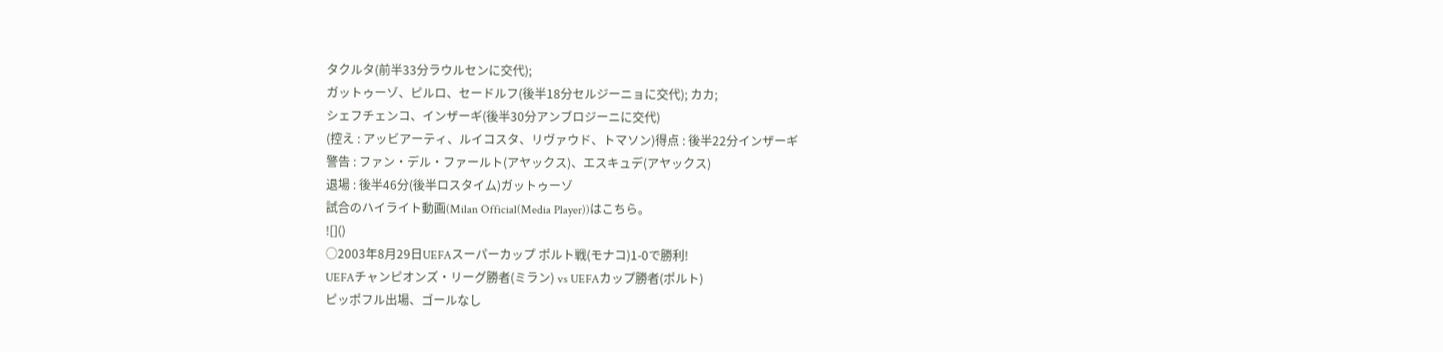タクルタ(前半33分ラウルセンに交代);
ガットゥーゾ、ピルロ、セードルフ(後半18分セルジーニョに交代); カカ;
シェフチェンコ、インザーギ(後半30分アンブロジーニに交代)
(控え : アッビアーティ、ルイコスタ、リヴァウド、トマソン)得点 : 後半22分インザーギ
警告 : ファン・デル・ファールト(アヤックス)、エスキュデ(アヤックス)
退場 : 後半46分(後半ロスタイム)ガットゥーゾ
試合のハイライト動画(Milan Official(Media Player))はこちら。
![]()
○2003年8月29日UEFAスーパーカップ ポルト戦(モナコ)1-0で勝利!
UEFAチャンピオンズ・リーグ勝者(ミラン) vs UEFAカップ勝者(ポルト)
ピッポフル出場、ゴールなし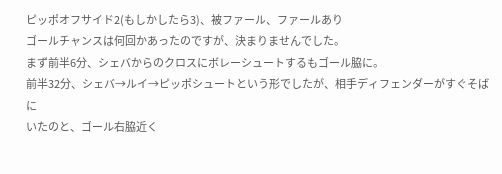ピッポオフサイド2(もしかしたら3)、被ファール、ファールあり
ゴールチャンスは何回かあったのですが、決まりませんでした。
まず前半6分、シェバからのクロスにボレーシュートするもゴール脇に。
前半32分、シェバ→ルイ→ピッポシュートという形でしたが、相手ディフェンダーがすぐそばに
いたのと、ゴール右脇近く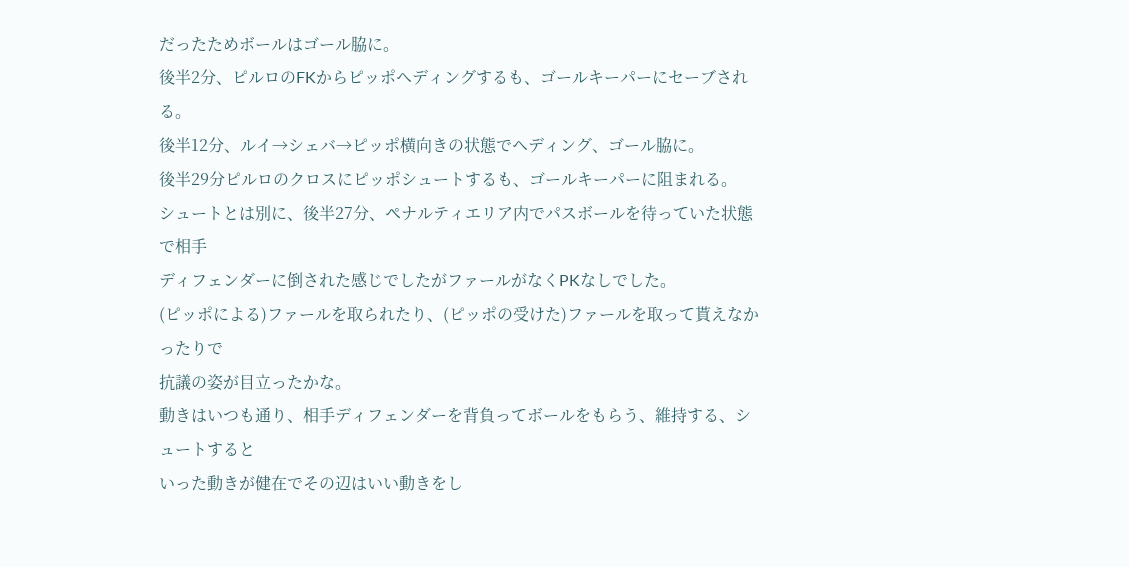だったためボールはゴール脇に。
後半2分、ピルロのFKからピッポヘディングするも、ゴールキーパーにセーブされる。
後半12分、ルイ→シェバ→ピッポ横向きの状態でヘディング、ゴール脇に。
後半29分ピルロのクロスにピッポシュートするも、ゴールキーパーに阻まれる。
シュートとは別に、後半27分、ペナルティエリア内でパスボールを待っていた状態で相手
ディフェンダーに倒された感じでしたがファールがなくPKなしでした。
(ピッポによる)ファールを取られたり、(ピッポの受けた)ファールを取って貰えなかったりで
抗議の姿が目立ったかな。
動きはいつも通り、相手ディフェンダーを背負ってボールをもらう、維持する、シュートすると
いった動きが健在でその辺はいい動きをし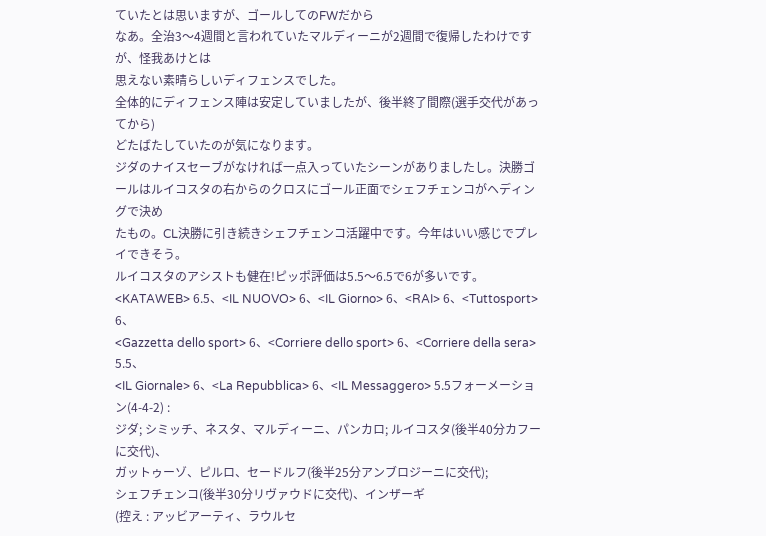ていたとは思いますが、ゴールしてのFWだから
なあ。全治3〜4週間と言われていたマルディーニが2週間で復帰したわけですが、怪我あけとは
思えない素晴らしいディフェンスでした。
全体的にディフェンス陣は安定していましたが、後半終了間際(選手交代があってから)
どたばたしていたのが気になります。
ジダのナイスセーブがなければ一点入っていたシーンがありましたし。決勝ゴールはルイコスタの右からのクロスにゴール正面でシェフチェンコがヘディングで決め
たもの。CL決勝に引き続きシェフチェンコ活躍中です。今年はいい感じでプレイできそう。
ルイコスタのアシストも健在!ピッポ評価は5.5〜6.5で6が多いです。
<KATAWEB> 6.5、<IL NUOVO> 6、<IL Giorno> 6、<RAI> 6、<Tuttosport> 6、
<Gazzetta dello sport> 6、<Corriere dello sport> 6、<Corriere della sera> 5.5、
<IL Giornale> 6、<La Repubblica> 6、<IL Messaggero> 5.5フォーメーション(4-4-2) :
ジダ; シミッチ、ネスタ、マルディーニ、パンカロ; ルイコスタ(後半40分カフーに交代)、
ガットゥーゾ、ピルロ、セードルフ(後半25分アンブロジーニに交代);
シェフチェンコ(後半30分リヴァウドに交代)、インザーギ
(控え : アッビアーティ、ラウルセ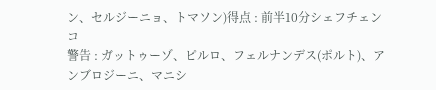ン、セルジーニョ、トマソン)得点 : 前半10分シェフチェンコ
警告 : ガットゥーゾ、ピルロ、フェルナンデス(ポルト)、アンブロジーニ、マニシ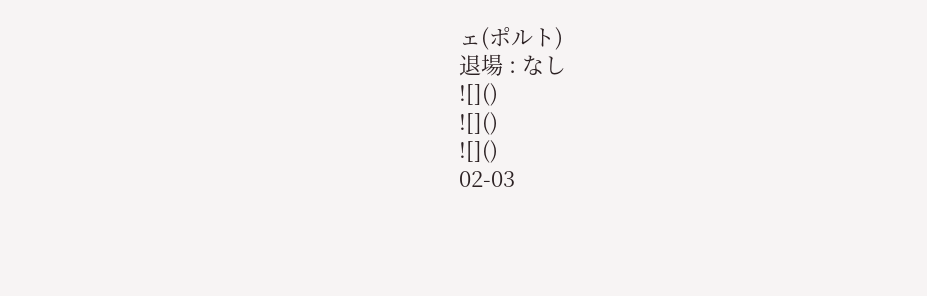ェ(ポルト)
退場 : なし
![]()
![]()
![]()
02-03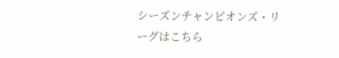シーズンチャンピオンズ・リーグはこちら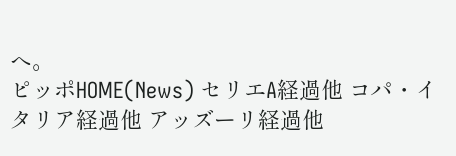へ。
ピッポHOME(News) セリエA経過他 コパ・イタリア経過他 アッズーリ経過他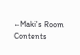←Maki's Room Contents